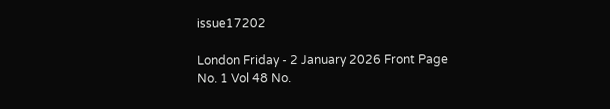issue17202

London Friday - 2 January 2026 Front Page No. 1 Vol 48 No.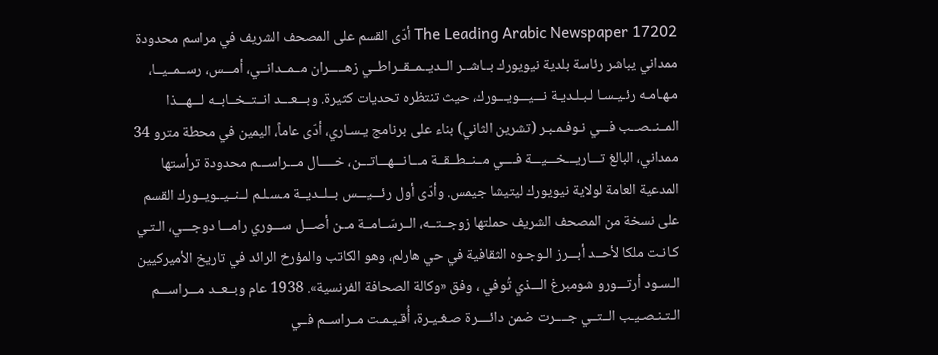17202 The Leading Arabic Newspaper أدّى القسم على المصحف الشريف في مراسم محدودة ممداني يباشر رئاسة بلدية نيويورك بــاشــر الــديــمــقــراطــي زهـــــران مــمــدانــي، أمـــس، رســمــيــا، مـهـامـه رئـيـسـا لـبـلـديـة نـــيـــويـــورك، حيث تنتظره تحديات كثيرة. وبـــعـــد انــتــخــابــه لـــهـــذا المــنــصــب فـــي نـوفـمـبـر (تشرين الثاني) بناء على برنامج يـسـاري، أدّى عاماً، اليمين في محطة مترو 34 ممداني، البالغ تـــاريـــخـــيـــة فــــي مــنــطــقــة مـــانـــهـــاتـــن، خـــــال مـــراســـم محدودة ترأستها المدعية العامة لولاية نيويورك ليتيشا جيمس. وأدّى أول رئـــيـــس بــلــديــة مـسـلـم لــنــيــويــورك القسم على نسخة من المصحف الشريف حملتها زوجــتــه، الــرسّــامــة مــن أصـــل ســـوري رامـــا دوجـــي، الـتـي كـانـت ملكا لأحــد أبـــرز الـوجـوه الثقافية في حي هارلم، وهو الكاتب والمؤرخ الرائد في تاريخ الأميركيين الـسـود أرتـــورو شومبرغ الـــذي تُوفي ، وفق «وكالة الصحافة الفرنسية». 1938 عام وبــعــد مـــراســـم الـتـنـصـيـب الــتــي جــــرت ضمن دائــــرة صـغـيـرة، أُقـيـمـت مــراســم فــي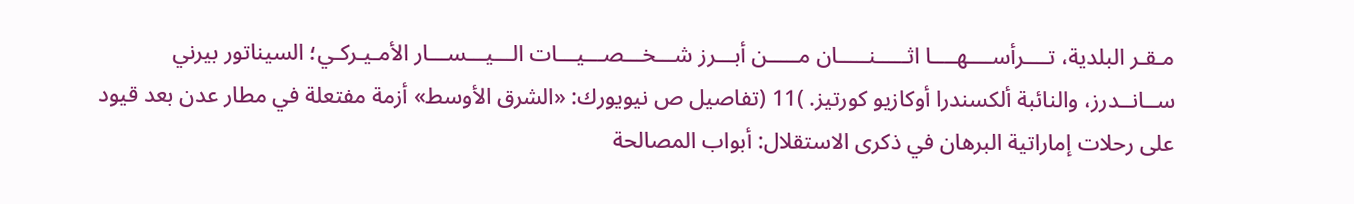مـقـر البلدية، تــــرأســــهــــا اثـــــنـــــان مـــــن أبـــرز شـــخـــصـــيـــات الـــيـــســـار الأمـيـركـي؛ السيناتور بيرني ســانــدرز، والنائبة ألكسندرا أوكازيو كورتيز. )11 (تفاصيل ص نيويورك: «الشرق الأوسط» أزمة مفتعلة في مطار عدن بعد قيود على رحلات إماراتية البرهان في ذكرى الاستقلال: أبواب المصالحة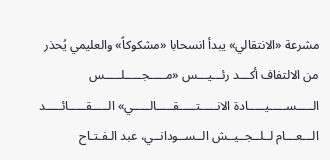مشرعة «الانتقالي» يبدأ انسحابا «مشكوكاً» والعليمي يُحذر من الالتفاف أكـــد رئـــيـــس «مـــــجـــــلـــــس الـــــســـــيـــــادة الانـــــتـــــقـــــالـــــي» الـــــقـــــائـــــد الـــعـــام لــلــجــيــش الــســودانــي، عبد الـفـتـاح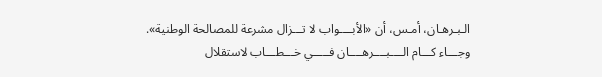الـبـرهـان، أمـس، أن «الأبــــواب لا تـــزال مشرعة للمصالحة الوطنية». وجـــاء كـــام الــــبــــرهــــان فـــــي خـــطـــاب لاستقلال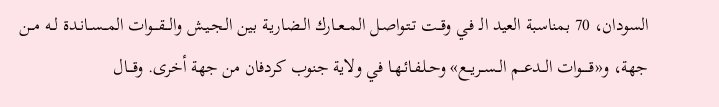السودان، 70 بمناسبة العيد الـ فـي وقــت تـتـواصـل المــعــارك الـضـاريـة بين الـجـيـش والـــقـــوات المــســانـدة لــه مــن جهة، و«قـــــوات الــدعــم الــســريــع» وحـلـفـائـهـا في ولاية جنوب كردفان من جهة أخرى. وقـــال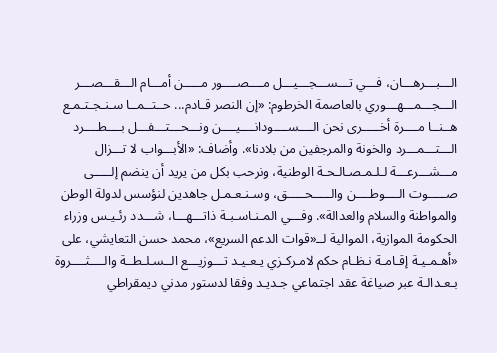الـــبـــرهـــان، فـــي تـــســـجـــيـــل مــــصــــور مـــــن أمـــام الـــقـــصـــر الـــجـــمـــهـــوري بالعاصمة الخرطوم: «إن النصر قـادم... حــتــمــا سـنـجـتـمـع هــنــا مــــرة أخـــــرى نحن الــــســــودانــــيــــن ونـــحـــتـــفـــل بــــطــــرد الـــتـــمـــرد والخونة والمرجفين من بلادنا». وأضاف: «الأبـــواب لا تـــزال مـــشـــرعـــة لـلـمـصـالـحـة الوطنية، ونرحب بكل من يريد أن ينضم إلـــــى صـــــوت الــــوطــــن والـــــحـــــق، وسـنـعـمـل جاهدين لنؤسس لدولة الوطن والمواطنة والسلام والعدالة». وفـــي المـنـاسـبـة ذاتـــهـــا، شـــدد رئـيـس وزراء الحكومة الموازية، الموالية لــ«قوات الدعم السريع»، محمد حسن التعايشي، على «أهـمـيـة إقـامـة نـظـام حكم لامـركـزي يـعـيـد تـــوزيـــع الــسـلـطــة والــــثــــروة بـعـدالـة عبر صياغة عقد اجتماعي جـديـد وفقا لدستور مدني ديمقراطي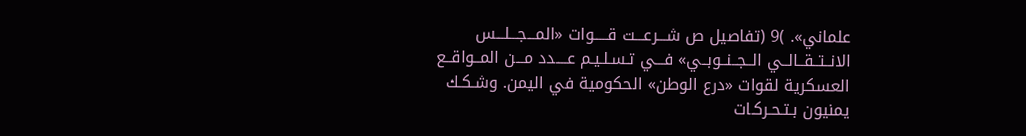علماني». )9 (تفاصيل ص شـــرعـــت قـــــوات «المـــجـــلـــس الانــتــقــالــي الــجــنــوبــي» فـــي تـسـلـيـم عــــدد مـــن المــواقــع العسكرية لقوات «درع الوطن» الحكومية في اليمن. وشـكـك يمنيون بـتـحـركـات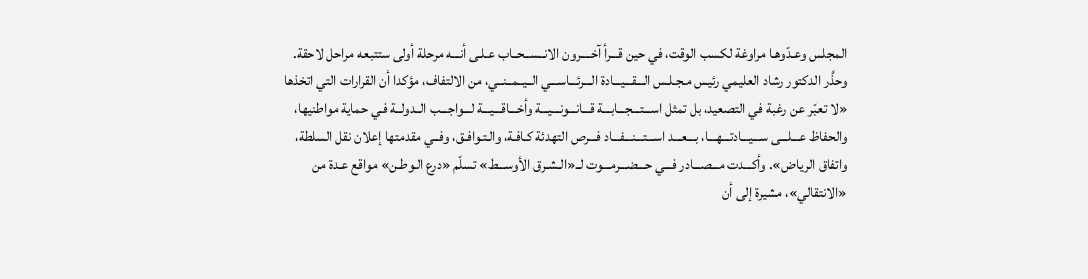المجلس وعـدّوهـا مراوغة لكسب الوقت، في حين قـــرأ آخــــرون الانــســحــاب عـلـى أنـــه مرحلة أولى ستتبعه مراحل لاحقة. وحذَّر الدكتور رشاد العليمي رئيس مـجـلـس الـــقـــيـــادة الـــرئـــاســـي الــيــمــنــي، من الالتفاف، مؤكدا أن القرارات التي اتخذها «لا تعبّر عن رغبة في التصعيد، بل تمثل اســـتـــجـــابـــة قـــانـــونـــيـــة وأخـــاقـــيـــة لـــواجـــب الــدولــة فـي حماية مواطنيها، والحفاظ عـــلـــى ســـيـــادتـــهـــا، بـــعـــد اســـتـــنـــفـــاد فـــرص التهدئة كـافـة، والـتـوافـق، وفــي مقدمتها إعلان نقل السلطة، واتفاق الرياض». وأكـــدت مـــصـــادر فـــي حـــضـــرمـــوت لــ«الـشـرق الأوســـط» تسلّم «درع الـوطـن» مواقع عـدة من «الانتقالي»، مشيرة إلى أن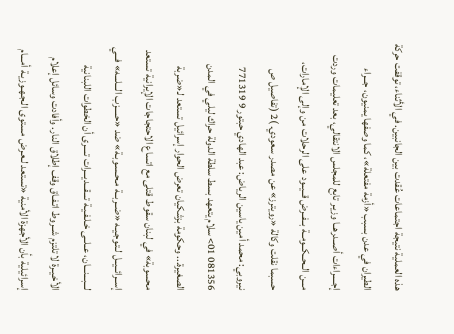هذه العملية نتيجة اجتماعات عُقدت بين الجانبين. في الأثناء، توقفت حركة الطيران في عدن بسبب «أزمة مفتعلة»، كما وصفها يمنيون، جـــراء إجــــراءات أصــدرهــا وزيـر تابع للمجلس الانتقالي، بعد تعليمات وردت مـــن الــحــكــومــة بــفــرض قــيــود على الرحلات من وإلى الإمارات، حسبما نقلت وكالة «رويترز» عن مصدر سعودي. )2 (تفاصيل ص نيروبي: محمد أمين ياسين الرياض: عبد الهادي حبتور 9 771319 081356 01> سلام يتعهد بسط سلطة الدولة حراك ليلي في المدن الصغيرة... وحكومة بزشكيان تعرض الحوار إسرائيل تستعد لـ«ضربة محسوبة» في لبنان سقوط قتلى مع اتساع الاحتجاجات الإيرانية تستعد إســرائــيــل لـتـوجـيـه «ضــربــة مـحـسـوبـة» ضد «حـــــزب الـــلـــه» فـــي لـــبـــنـــان، عــلــى خـلـفـيـة تـــقـــديـــرات تــــرى أن الخطوات اللبنانية الأخـيـرة لا تلتزم شــروط اتـفـاق وقف إطلاق النار. وأفادت وسائل إعلام إسرائيلية بأن الأجهزة الأمنية «تستعد لـعـرض مستوى الـجـهـوزيـة أمـــام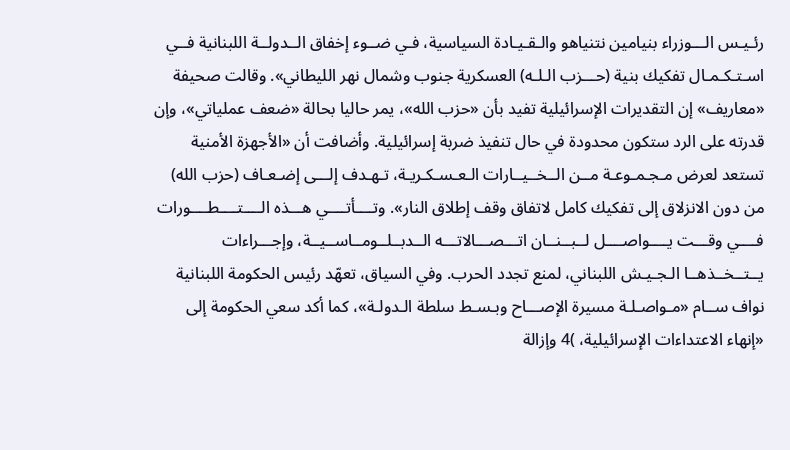رئـيـس الـــوزراء بنيامين نتنياهو والـقـيـادة السياسية، فـي ضــوء إخفاق الــدولــة اللبنانية فــي اسـتـكـمـال تفكيك بنية (حـــزب الـلـه) العسكرية جنوب وشمال نهر الليطاني». وقالت صحيفة «معاريف» إن التقديرات الإسرائيلية تفيد بأن «حزب الله»، يمر حاليا بحالة «ضعف عملياتي»، وإن قدرته على الرد ستكون محدودة في حال تنفيذ ضربة إسرائيلية. وأضافت أن «الأجهزة الأمنية تستعد لعرض مـجـمـوعـة مــن الــخــيــارات الـعـسـكـريـة، تـهـدف إلـــى إضـعـاف (حزب الله) من دون الانزلاق إلى تفكيك كامل لاتفاق وقف إطلاق النار». وتــــأتــــي هـــذه الــــتــــطــــورات فــــي وقـــت يــــواصــــل لــبــنــان اتـــصـــالاتـــه الــدبــلــومــاســيــة، وإجـــراءات يــتــخــذهــا الـجـيـش اللبناني، لمنع تجدد الحرب. وفي السياق، تعهّد رئيس الحكومة اللبنانية نواف ســام «مـواصـلـة مسيرة الإصـــاح وبـسـط سلطة الـدولـة»، كما أكد سعي الحكومة إلى «إنهاء الاعتداءات الإسرائيلية، )4 وإزالة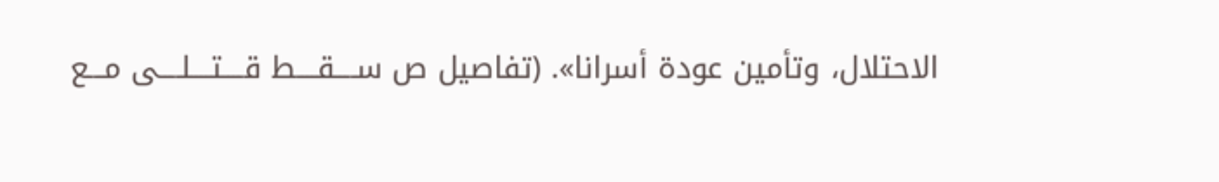الاحتلال، وتأمين عودة أسرانا». (تفاصيل ص ســــقــــط قــــتــــلــــى مـــع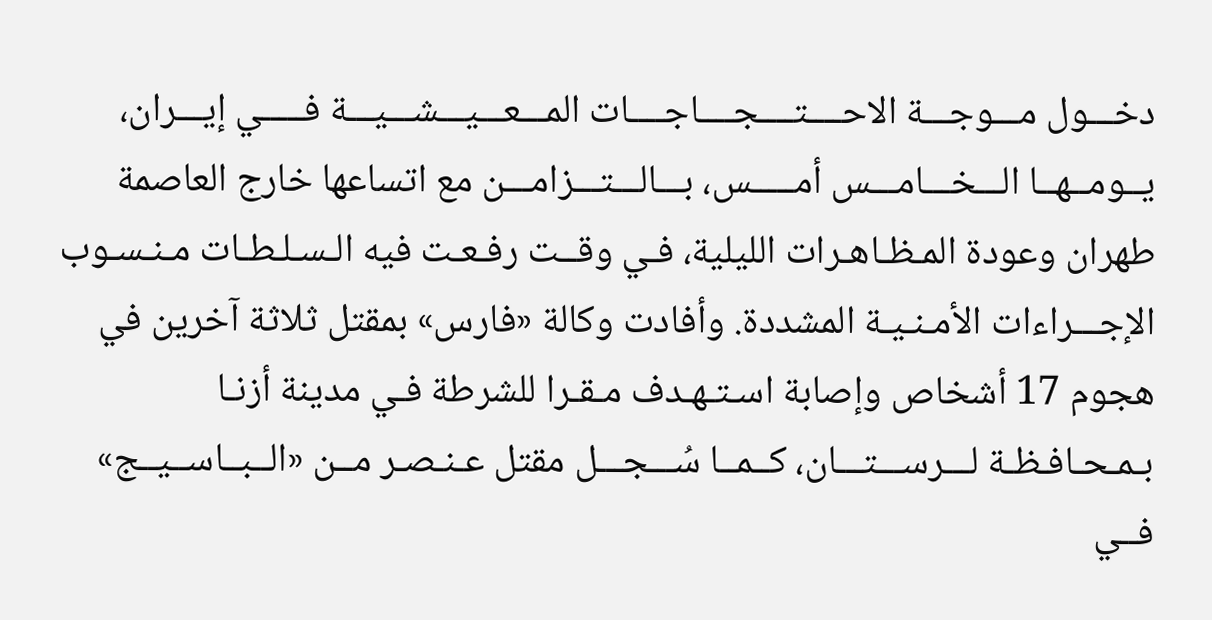دخـــول مـــوجـــة الاحــــتــــجــــاجــــات المـــعـــيـــشـــيـــة فـــــي إيـــران، يــومــهــا الـــخـــامـــس أمـــــس، بـــالـــتـــزامـــن مع اتساعها خارج العاصمة طهران وعودة المـظـاهـرات الليلية، فـي وقــت رفـعـت فيه الـسـلـطـات مـنـسـوب الإجـــراءات الأمـنـيـة المشددة. وأفادت وكالة «فارس» بمقتل ثلاثة آخرين في هجوم 17 أشخاص وإصابة اسـتـهـدف مـقـرا للشرطة فـي مدينة أزنـا بـمـحـافـظـة لـــرســـتـــان، كــمــا سُـــجـــل مقتل عـنـصـر مــن «الــبــاســيــج» فــي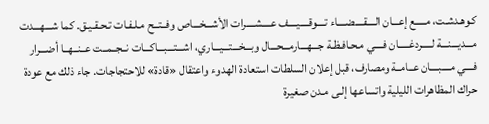كـوهـدشـت، مـــــع إعـــان الــــقــــضــــاء تــــوقــــيــــف عــــشــــرات الأشـــخـــاص وفــتــح مـلـفـات تـحـقـيـق. كما شـــهـــدت مـــديـــنـــة لـــــردغـــــان فــــي مـحـافـظـة جـــهـــارمـــحـــال وبـــخـــتـــيـــاري، اشـــتـــبـــاكـــات نــجــمــت عــنــهــا أضـــرار فــــي مــــبــــان عــامــة ومصارف، قبل إعلان السلطات استعادة الهدوء واعتقال «قادة» للاحتجاجات. جاء ذلك مع عودة حراك المظاهرات الليلية واتساعها إلـى مـدن صغيرة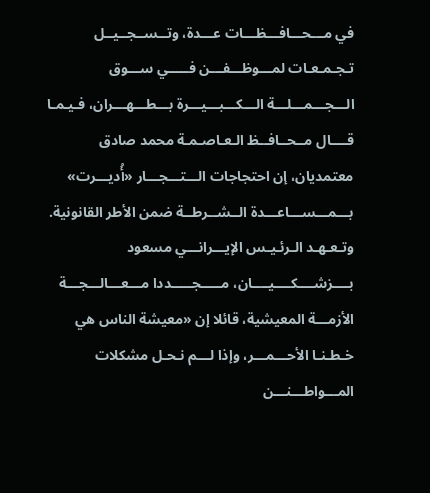في مـــحـــافـــظـــات عـــدة، وتــســجــيــل تـجـمـعـات لمـــوظـــفـــن فـــــي ســـوق الـــجـــمـــلـــة الـــكـــبـــيـــرة بـــطـــهـــران، فـيـمـا قــــال مــحــافــظ الـعـاصـمـة محمد صادق معتمديان، إن احتجاجات الـــتـــجـــار «أُديـــرت» بـــمـــســـاعـــدة الــشــرطــة ضمن الأطر القانونية. وتـعـهـد الـرئـيـس الإيـــرانـــي مسعود بــــزشــــكــــيــــان، مـــــجـــــددا مـــعـــالـــجـــة الأزمـــة المعيشية، قائلا إن «معيشة الناس هي خـطـنـا الأحـــمـــر، وإذا لـــم نـحـل مشكلات المـــواطـــنـــن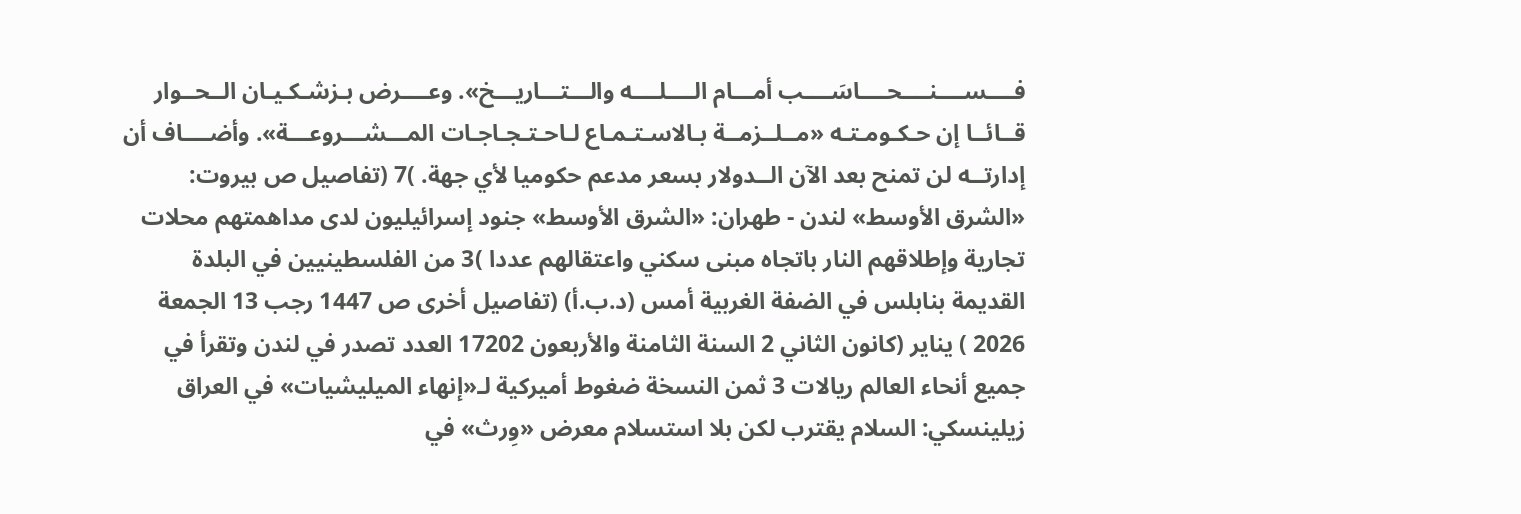فــــســــنــــحــــاسَــــب أمـــام الــــلــــه والـــتـــاريـــخ». وعــــرض بـزشـكـيـان الــحــوار قــائــا إن حـكـومـتـه «مــلــزمــة بـالاسـتـمـاع لـاحـتـجـاجـات المـــشـــروعـــة». وأضــــاف أن إدارتــه لن تمنح بعد الآن الــدولار بسعر مدعم حكوميا لأي جهة. )7 (تفاصيل ص بيروت: «الشرق الأوسط» لندن - طهران: «الشرق الأوسط» جنود إسرائيليون لدى مداهمتهم محلات تجارية وإطلاقهم النار باتجاه مبنى سكني واعتقالهم عددا )3 من الفلسطينيين في البلدة القديمة بنابلس في الضفة الغربية أمس (د.ب.أ) (تفاصيل أخرى ص 1447 رجب 13 الجمعة 2026 ) يناير (كانون الثاني 2 السنة الثامنة والأربعون 17202 العدد تصدر في لندن وتقرأ في جميع أنحاء العالم ريالات 3 ثمن النسخة ضغوط أميركية لـ«إنهاء الميليشيات» في العراق زيلينسكي: السلام يقترب لكن بلا استسلام معرض «وِرث» في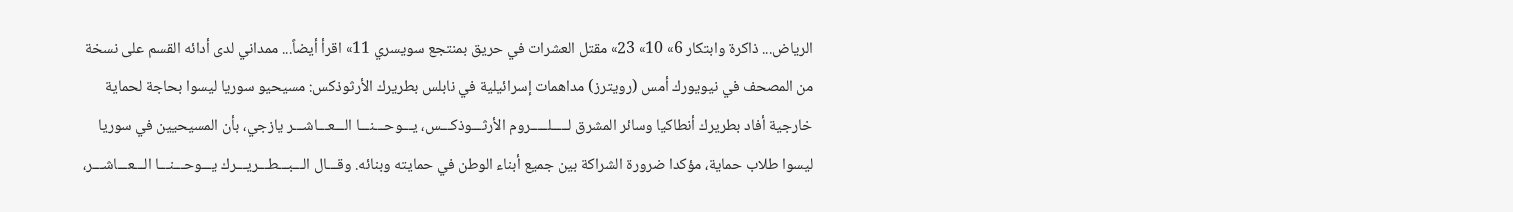الرياض... ذاكرة وابتكار 6» 10» 23» مقتل العشرات في حريق بمنتجع سويسري 11» اقرأ أيضاً... ممداني لدى أدائه القسم على نسخة من المصحف في نيويورك أمس (رويترز) مداهمات إسرائيلية في نابلس بطريرك الأرثوذكس: مسيحيو سوريا ليسوا بحاجة لحماية خارجية أفاد بطريرك أنطاكيا وسائر المشرق لـــــلـــــروم الأرثـــوذكـــس، يـــوحـــنـــا الـــعـــاشـــر يازجي، بأن المسيحيين في سوريا ليسوا طلاب حماية، مؤكدا ضرورة الشراكة بين جميع أبناء الوطن في حمايته وبنائه. وقـــال الـــبـــطـــريـــرك يـــوحـــنـــا الـــعـــاشـــر،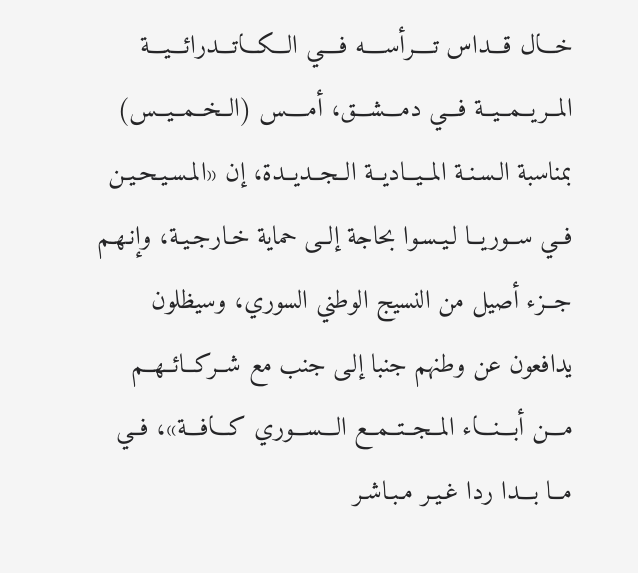خـــال قـــداس تــــرأســــه فــــي الـــكـــاتـــدرائـــيـــة المــريــمــيــة فـــي دمـــشـــق، أمــــس (الــخــمــيــس) بمناسبة الـسـنـة المــيــاديــة الــجــديــدة، إن «المـسـيـحـيـن فــي ســوريــا لـيـسـوا بحاجة إلــى حماية خـارجـيـة، وإنـهـم جــزء أصيل من النسيج الوطني السوري، وسيظلون يدافعون عن وطنهم جنبا إلـى جنب مع شــركــائــهــم مـــن أبـــنـــاء المــجــتــمــع الـــســـوري كـــافـــة»، فــي مــا بـــدا ردا غـيـر مـبـاشـر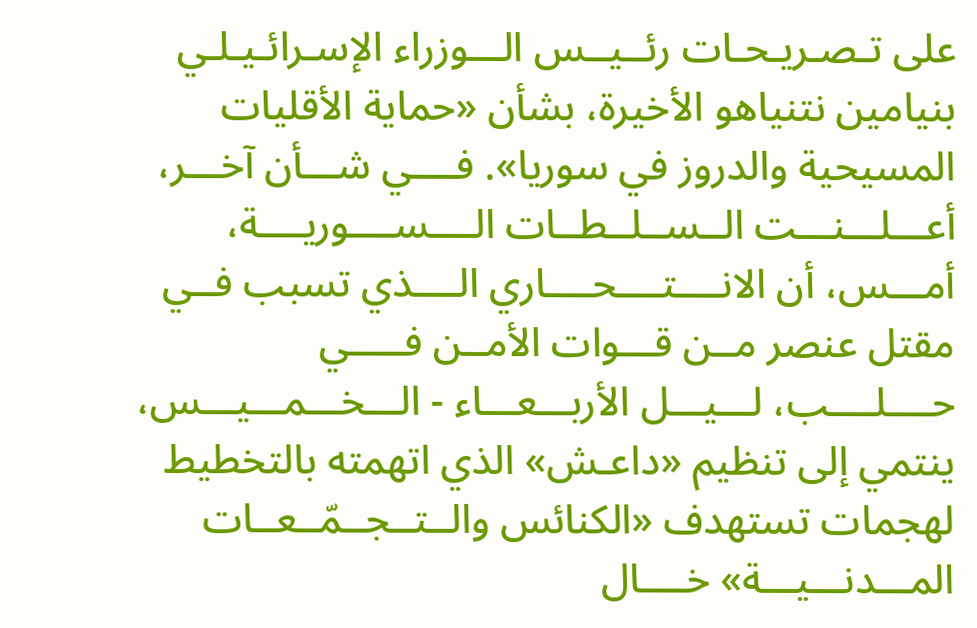على تـصـريـحـات رئــيــس الـــوزراء الإسـرائـيـلـي بنيامين نتنياهو الأخيرة، بشأن «حماية الأقليات المسيحية والدروز في سوريا». فــــي شـــأن آخـــر، أعـــلـــنـــت الــســلــطــات الــــســــوريــــة، أمـــس، أن الانــــتــــحــــاري الــــذي تسبب فــي مقتل عنصر مــن قـــوات الأمــن فـــــي حــــلــــب، لـــيـــل الأربـــعـــاء - الـــخـــمـــيـــس، ينتمي إلى تنظيم «داعـش» الذي اتهمته بالتخطيط لهجمات تستهدف «الكنائس والــتــجــمّــعــات المـــدنـــيـــة» خــــال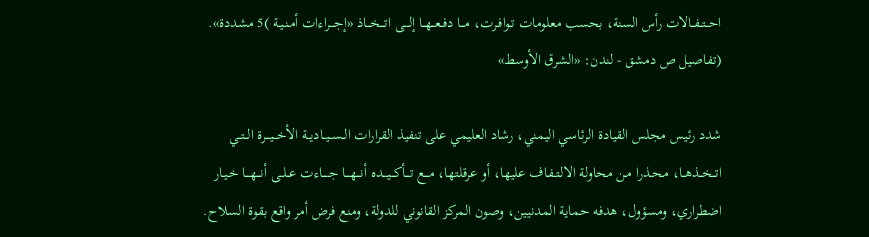احــتــفــالات رأس السنة، بحسب معلومات تـوافـرت، مـــا دفــعــهــا إلــــى اتـــخـــاذ «إجـــراءات أمـنـيـة )5 مشددة». (تفاصيل ص دمشق - لندن: «الشرق الأوسط»

شدد رئيس مجلس القيادة الرئاسي اليمني، رشاد العليمي على تنفيذ القرارات الــســيــاديــة الأخـــيـــرة الــتــي اتــخــذهــا، مـحـذرا مـن محاولة الالـتـفـاف عليها، أو عرقلتها، مـــع تـــأكـــيـــده أنـــهـــا جـــــاءت عــلــى أنـــهـــا خـيـار اضطراري، ومسؤول، هدفه حماية المدنيين، وصون المركز القانوني للدولة، ومنع فرض أمر واقع بقوة السلاح.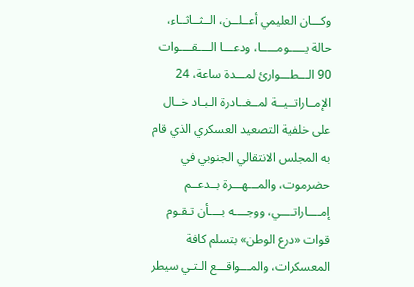وكـــان العليمي أعــلــن، الــثــاثــاء، حالة يـــــومـــــا، ودعـــا الــــقــــوات 90 الـــطـــوارئ لمـــدة ساعة، 24 الإمــاراتــيــة لمــغــادرة الـبـاد خــال على خلفية التصعيد العسكري الذي قام به المجلس الانتقالي الجنوبي في حضرموت، والمـــهـــرة بــدعــم إمــــاراتــــي، ووجــــه بــــأن تـقـوم قوات «درع الوطن» بتسلم كافة المعسكرات، والمـــواقـــع الـتـي سيطر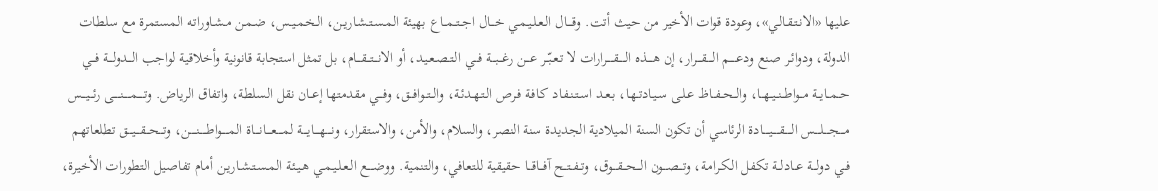عليها «الانـتـقـالـي»، وعودة قوات الأخير من حيث أتت. وقــــال الـعـلـيـمـي خـــال اجــتــمــاع بهيئة المـسـتـشـاريـن، الـخـمـيـس، ضـمـن مـشـاوراتـه المستمرة مع سلطات الدولة، ودوائـر صنع ودعـــــم الــــقــــرار، إن هــــذه الـــــقـــــرارات لا تـعـبّــر عـــن رغـــبـــة فـــي الـتـصـعـيـد، أو الانـــتـــقـــام، بل تمثل استجابة قانونية وأخلاقية لواجب الـــدولـــة فـــي حــمــايــة مــواطــنــيــهــا، والــحــفــاظ عـلـى سـيـادتـهـا، بـعـد اسـتـنـفـاد كـافـة فـرص الـتـهـدئـة، والــتــوافــق، وفـــي مقدمتها إعــان نقل السلطة، واتفاق الرياض. وتـــــمـــــنـــــى رئـــيـــس مــــجــــلــــس الـــــقـــــيـــــادة الرئاسي أن تكون السنة الميلادية الجديدة سنة النصر، والسلام، والأمن، والاستقرار، ونــــهــــايــــة لمــــعــــانــــاة المـــــواطـــــنـــــن، وتـــحـــقـــيـــق تطلعاتهم فــي دولـــة عــادلــة تكفل الـكـرامـة، وتـــصـــون الـــحـــقـــوق، وتــفــتــح آفـــاقـــا حقيقية للتعافي، والتنمية. ووضــــع الـعـلـيـمـي هـيـئـة المـسـتـشـاريـن أمام تفاصيل التطورات الأخيرة،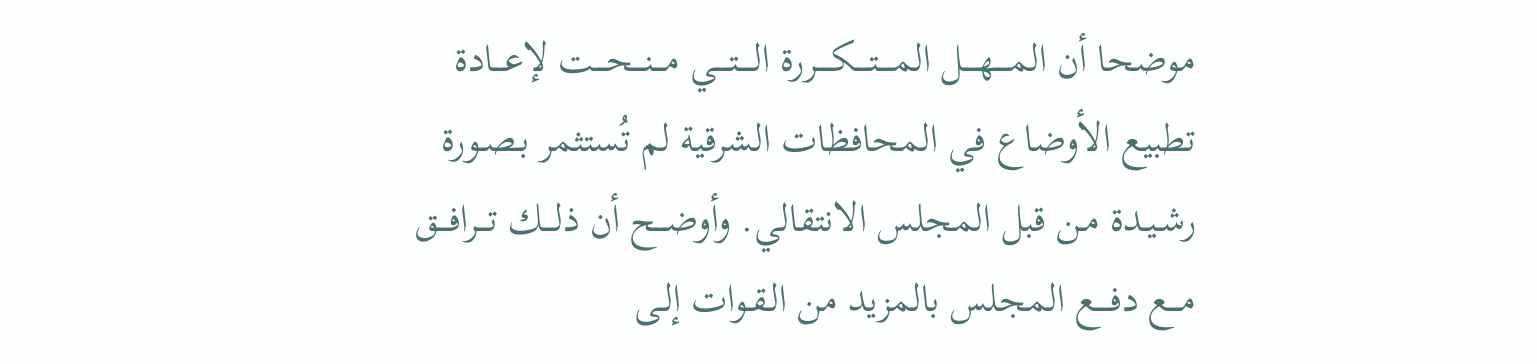موضحا أن المــــهــــل المــــتــــكــــررة الــــتــــي مـــنـــحـــت لإعـــادة تطبيع الأوضاع في المحافظات الشرقية لم تُستثمر بـصـورة رشـيـدة مـن قبل المجلس الانتقالي. وأوضـــح أن ذلـــك تـــرافـــق مـــع دفــــع المجلس بالمزيد من الـقـوات إلـى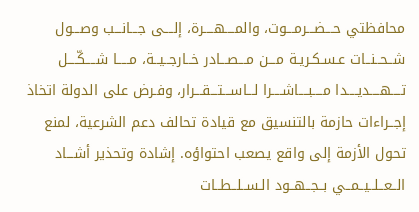محافظتي حـــضـــرمـــوت، والمــــهــــرة، إلــــى جـــانـــب وصـــول شــحــنــات عـسـكـريـة مـــن مـــصـــادر خــارجــيــة، مـــــا شــــكّــــل تــــهــــديــــدا مــــبــــاشــــرا لـــاســـتـــقـــرار، وفـرض على الدولة اتخاذ إجــراءات حازمة بالتنسيق مع قيادة تحالف دعم الشرعية، لمنع تحول الأزمة إلى واقع يصعب احتواؤه. إشادة وتحذير أشـــاد الــعــلــيــمــي بــجــهــود الـســلــطــات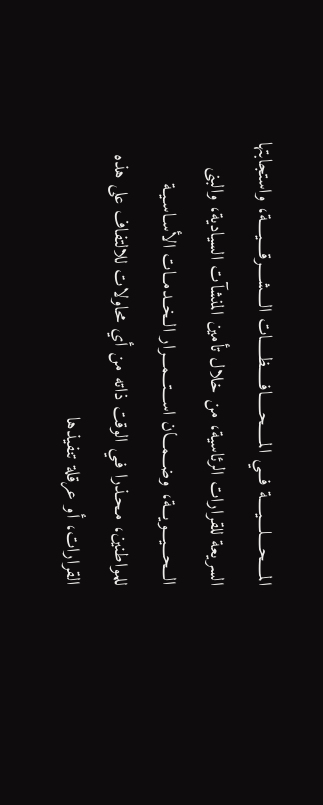المــــحــــلــــيــــة فـــي المـــــحـــــافـــــظـــــات الــــشــــرقــــيــــة، واستجابتها السريعة للقرارات الرئاسية، من خلال تأمين المنشآت السيادية، والبنى الـــحـــيـــويـــة، وضـــمـــان اســـتـــمـــرار الــخــدمــات الأسـاسـيـة للمواطنين، مـحـذرا فـي الوقت ذاته من أي محاولات للالتفاف على هذه القرارات، أو عرقلة تنفيذها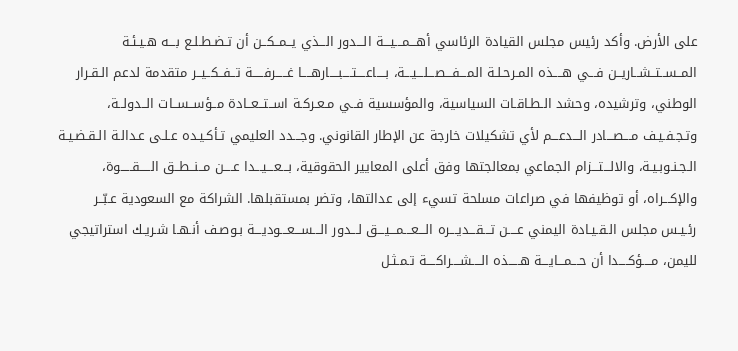على الأرض. وأكد رئيس مجلس القيادة الرئاسي أهـــمـــيـــة الـــدور الـــذي يــمــكــن أن تـضـطـلـع بـــه هـيـئـة المــســتــشــاريــن فـــي هــــذه المـرحـلـة المـــفـــصـــلـــيـــة، بــــاعــــتــــبــــارهــــا غـــــرفـــــة تــفــكــيــر متقدمة لدعم الـقـرار الوطني، وترشيده، وحشد الـطـاقـات السياسية، والمؤسسية فــي مـعـركـة اســتــعــادة مــؤســســات الــدولــة، وتـجـفـيـف مـــصـــادر الـــدعـــم لأي تشكيلات خارجة عن الإطار القانوني. وجـــدد العليمي تـأكـيـده عـلـى عـدالـة الـقـضـيـة الـجـنـوبـيـة، والالـــتـــزام الجماعي بمعالجتها وفق أعلى المعايير الحقوقية، بـــعـــيـــدا عــــن مــنــطــق الـــــقـــــوة، والإكـــراه، أو توظيفها في صراعات مسلحة تسيء إلى عدالتها، وتضر بمستقبلها. الشراكة مع السعودية عـبّــر رئـيـس مجلس الـقـيـادة اليمني عــــن تـــقـــديـــره الـــعـــمـــيـــق لـــدور الـــســـعـــوديـــة بـوصـف أنـهـا شـريـك استراتيجي لليمن، مــــؤكــــدا أن حـــمـــايـــة هـــــذه الــــشــــراكــــة تـمـثـل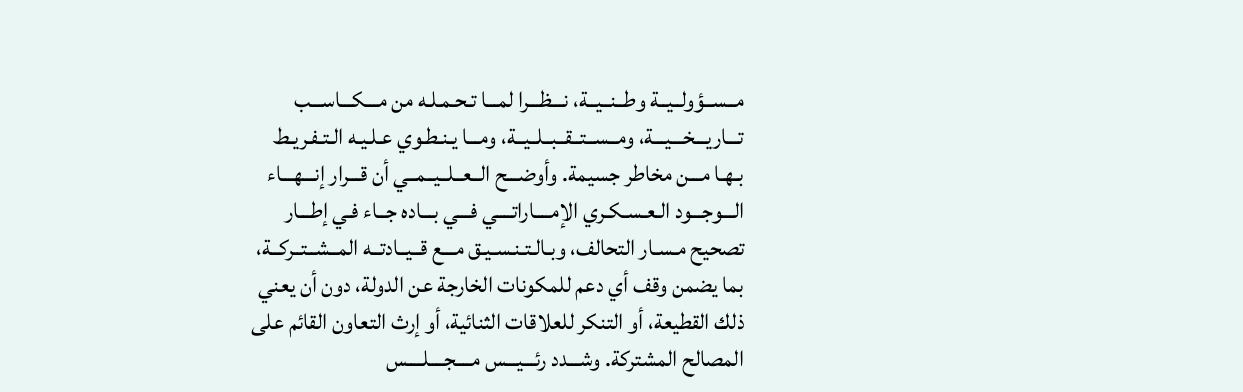مــســؤولــيــة وطــنــيــة، نـــظـــرا لمـــا تـحـمـلـه من مـــكـــاســـب تـــاريـــخـــيـــة، ومــســتــقــبــلــيــة، ومـــا يـنـطـوي عـلـيـه الـتـفـريـط بـهـا مـــن مخاطر جسيمة. وأوضـــح الــعــلــيــمــي أن قـــرار إنـــهـــاء الـــوجـــود الـعـسـكـري الإمــــاراتــــي فـــي بـــاده جــاء فـي إطـــار تصحيح مـسـار التحالف، وبـالـتـنـسـيـق مـــع قــيــادتــه المــشــتــركــة، بما يضمن وقف أي دعم للمكونات الخارجة عن الدولة، دون أن يعني ذلك القطيعة، أو التنكر للعلاقات الثنائية، أو إرث التعاون القائم على المصالح المشتركة. وشـــدد رئـــيـــس مــــجــــلــــس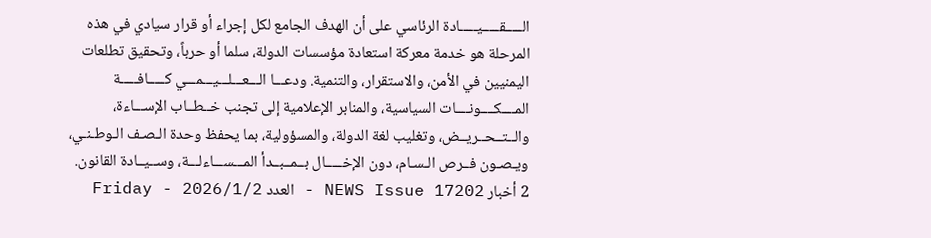الـــــقـــــيـــــادة الرئاسي على أن الهدف الجامع لكل إجراء أو قرار سيادي في هذه المرحلة هو خدمة معركة استعادة مؤسسات الدولة، سلما أو حرباً، وتحقيق تطلعات اليمنيين في الأمن، والاستقرار، والتنمية. ودعـــا الـــعـــلـــيـــمـــي كـــــافـــــة المــــكــــونــــات السياسية، والمنابر الإعلامية إلى تجنب خــطــاب الإســـاءة، والــتــحــريــض، وتغليب لغة الدولة، والمسؤولية، بما يحفظ وحدة الـصـف الـوطـنـي، ويـصـون فــرص الـسـام، دون الإخـــــال بــمــبــدأ المـــســـاءلـــة، وســيــادة القانون. 2 أخبار NEWS Issue 17202 - العدد Friday - 2026/1/2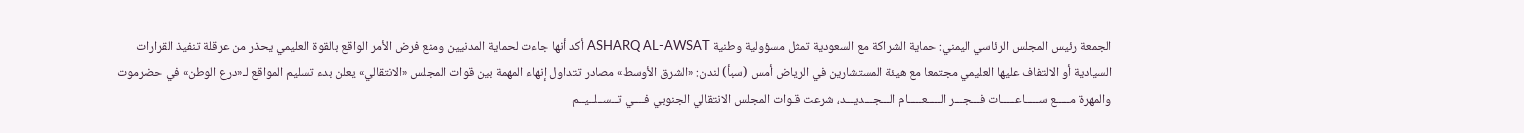الجمعة رئيس المجلس الرئاسي اليمني: حماية الشراكة مع السعودية تمثل مسؤولية وطنية ASHARQ AL-AWSAT أكد أنها جاءت لحماية المدنيين ومنع فرض الأمر الواقع بالقوة العليمي يحذر من عرقلة تنفيذ القرارات السيادية أو الالتفاف عليها العليمي مجتمعا مع هيئة المستشارين في الرياض أمس (سبأ) لندن: «الشرق الأوسط» مصادر تتداول إنهاء المهمة بين قوات المجلس «الانتقالي» يعلن بدء تسليم المواقع لـ«درع الوطن» في حضرموت والمهرة مـــــع ســـــاعـــــات فـــجـــر الـــــعـــــام الـــجـــديـــد، شرعت قـوات المجلس الانتقالي الجنوبي فــــي تــســلــيــم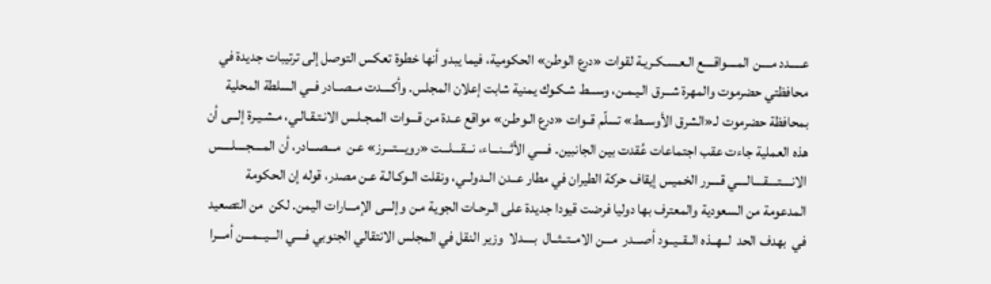عـــــدد مــــن المــــواقــــع الـعـسـكـريـة لقوات «درع الوطن» الحكومية، فيما يبدو أنها خطوة تعكس التوصل إلى ترتيبات جديدة في محافظتي حضرموت والمهرة شـــرق الـيـمـن، وســـط شـكـوك يمنية شابت إعلان المجلس. وأكــــدت مــصــادر فــي السلطة المحلية بمحافظة حضرموت لـ«الشرق الأوســط» تسلّم قــوات «درع الـوطـن» مواقع عـدة من قـــوات المـجـلـس الانـتـقـالـي، مـشـيـرة إلـــى أن هذه العملية جاءت عقب اجتماعات عُقدت بين الجانبين. فــــي الأثـــنـــاء، نـــقـــلـــت «رويـــتـــرز» عـن  مـــصـــادر، أن المــــجــــلــــس الانــــتــــقــــالــــي قــــرر الخميس إيقاف حركة الطيران في مطار عــدن الــدولــي، ونقلت الـوكـالـة عـن مصدر، قوله إن الحكومة المدعومة من السعودية والمعترف بها دوليا فرضت قيودا جديدة على الـرحـات الجوية مـن وإلـــى الإمـــارات اليمن. لكن ‌ من التصعيد في ‌ بهدف الحد ‌ لــهــذه الــقــيــود أصـــدر ‌ مـــن الامــتــثــال  بــــدلا  وزير النقل في المجلس الانتقالي الجنوبي فــــي الـــيـــمـــن أمـــرا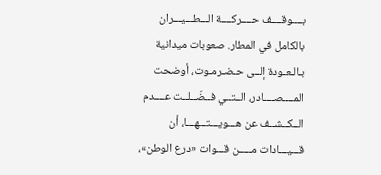بــــوقــــف حــــركــــة الـــطـــيـــران بالكامل في المطار. صعوبات ميدانية بـالـعـودة إلــى حـضـرمـوت، أوضحت المــــصــــادر، الــتــي فــضّــلــت عــــدم الــكــشــف عن هـــويـــتـــهـــا، أن قـــيـــادات مـــــن قـــوات «درع الوطن»،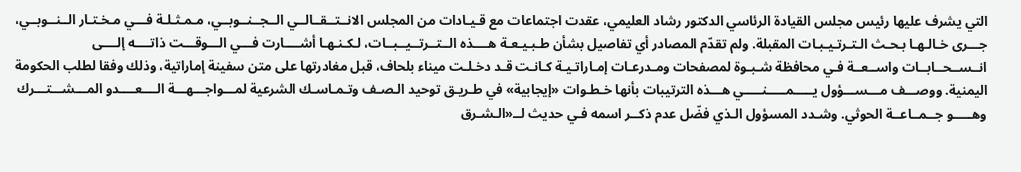التي يشرف عليها رئيس مجلس القيادة الرئاسي الدكتور رشاد العليمي، عقدت اجتماعات مع قـيـادات من المجلس الانــتــقــالــي الــجــنــوبــي، مـمـثـلـة فـــي مـخـتـار الــنــوبــي، جـــرى خـالـهـا بـحـث الـتـرتـيـبـات المقبلة. ولم تقدّم المصادر أي تفاصيل بشأن طـبـيـعـة هــــذه الــتــرتــيــبــات، لـكـنـهـا أشــــارت فـــي الـــوقـــت ذاتــــه إلــــى انــســحــابــات واســعــة فـي محافظة شـبـوة لمصفحات ومـدرعـات إمـاراتـيـة كـانـت قـد دخـلـت ميناء بلحاف، قبل مغادرتها على متن سفينة إماراتية، وذلك وفقا لطلب الحكومة اليمنية. ووصـــف مـــســـؤول يـــــمـــــنـــــي هـــذه الترتيبات بأنها خـطـوات «إيجابية» في طـريـق توحيد الـصـف وتـمـاسـك الشرعية لمـــواجـــهـــة الــــعــــدو المـــشـــتـــرك وهـــــو جــمــاعــة الحوثي. وشـدد المسؤول الـذي فضّل عدم ذكــر اسمه فـي حديث لــ«الـشـرق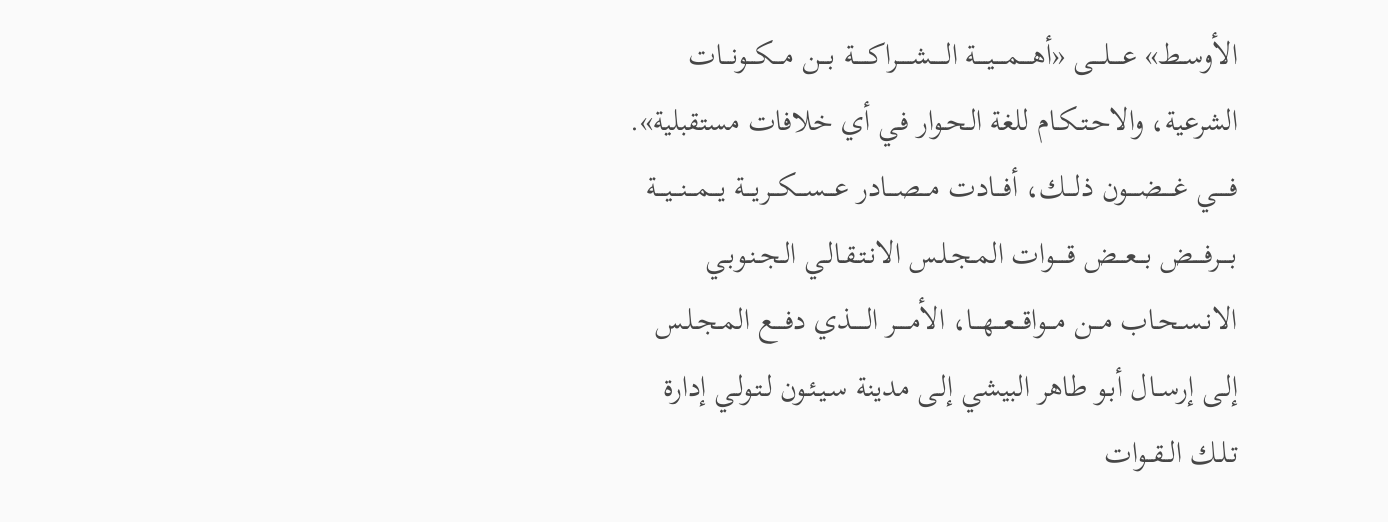الأوســط» عــــلــــى «أهــــمــــيــــة الـــــشـــــراكـــــة بـــن مـــكـــونـــات الشرعية، والاحـتـكـام للغة الـحـوار فـي أي خلافات مستقبلية». فـــــي غــــضــــون ذلـــك، أفـــادت مـــصـــادر عـــســـكـــريـــة يـــمـــنـــيـــة بــــرفــــض بـــعـــض قـــــوات المـجـلـس الانـتـقـالـي الـجـنـوبـي الانـسـحـاب مـــن مـــواقـــعـــهـــا، الأمـــــر الـــــذي دفــــع المـجـلـس إلـى إرســال أبـو طاهر البيشي إلـى مدينة سـيـئـون لـتـولـي إدارة تـلـك الــقــوات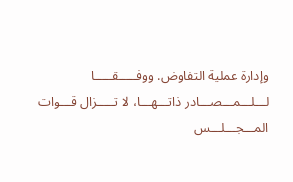وإدارة عملية التفاوض. ووفـــــقـــــا لـــلـــمـــصـــادر ذاتـــهـــا، لا تـــــزال قـــوات المـــجـــلـــس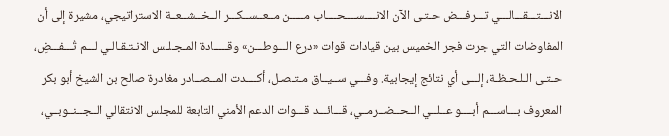الانـــتـــقـــالـــي تـــرفـــض حـتـى الآن الانــــســــحــــاب مـــــن مــعــســكـــر الــخــشــعــة الاستراتيجي، مشيرة إلى أن المفاوضات التي جرت فجر الخميس بين قيادات قوات «درع الـــوطـــن» وقـــــادة المـجـلـس الانـتـقـالـي لـــم تُـــفـــضِ، حـتـى الـلـحـظـة، إلـــى أي نتائج إيجابية. وفـــي ســيــاق مـتـصـل، أكــــدت المــصــادر مغادرة صالح بن الشيخ أبو بكر المعروف بـــاســـم أبــــو عــلــي الــحــضــرمــي، قـــائـــد قـــوات الدعم الأمني التابعة للمجلس الانتقالي الــجــنــوبــي،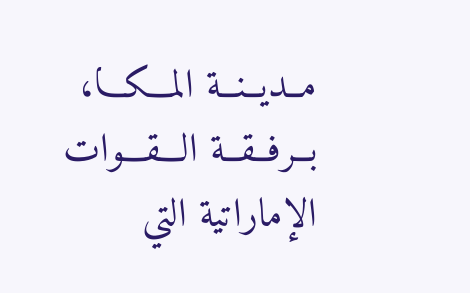مــديــنــة المـــكـــا، بــرفــقــة الـــقـــوات الإماراتية التي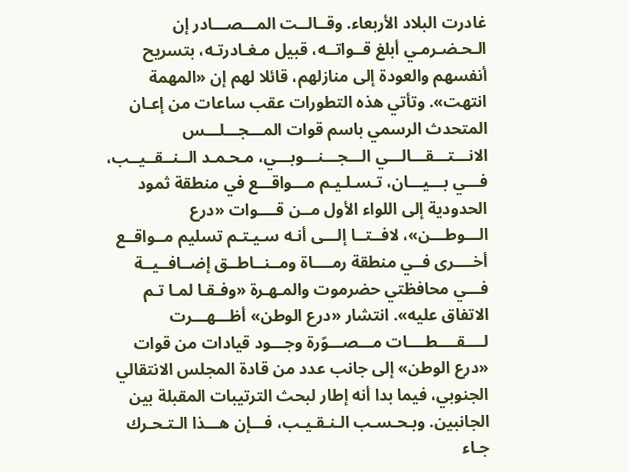غادرت البلاد الأربعاء. وقــالــت المـــصـــادر إن الـحـضـرمـي أبلغ قــواتــه، قبيل مـغـادرتـه، بتسريح أنفسهم والعودة إلى منازلهم، قائلا لهم إن «المهمة انتهت». وتأتي هذه التطورات عقب ساعات من إعـان المتحدث الرسمي باسم قوات المـــجـــلـــس الانـــتـــقـــالـــي الـــجـــنـــوبـــي، مـحـمـد الــنــقــيــب، فـــي بـــيـــان، تـسـلـيـم مـــواقـــع في منطقة ثمود الحدودية إلى اللواء الأول مــن قــــوات «درع الـــوطـــن»، لافــتــا إلـــى أنـه سـيـتـم تسليم مــواقــع أخــــرى فــي منطقة رمــــاة ومــنــاطــق إضــافــيــة فـــي محافظتي حضرموت والمـهـرة «وفـقـا لمـا تـم الاتفاق عليه». انتشار «درع الوطن» أظـــهـــرت لــــقــــطــــات مـــصـــوّرة وجـــود قيادات من قوات «درع الوطن» إلى جانب عدد من قادة المجلس الانتقالي الجنوبي، فيما بدا أنه إطار لبحث الترتيبات المقبلة بين الجانبين. وبـحـسـب الـنـقـيـب، فـــإن هـــذا الـتـحـرك جـاء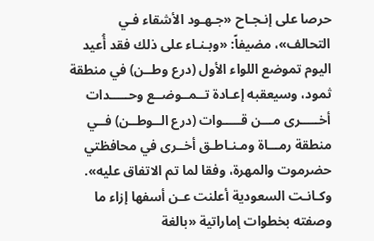حرصا على إنـجـاح «جـهـود الأشقاء فـي التحالف»، مضيفاً: «وبـنـاء على ذلك فقد أُعيد اليوم تموضع اللواء الأول (درع وطــن) في منطقة ثمود، وسيعقبه إعـادة تــمــوضــع وحـــــدات أخـــــرى مـــن قـــــوات (درع الــوطــن) فــي منطقة رمـــاة ومـنـاطـق أخــرى في محافظتي حضرموت والمهرة، وفقا لما تم الاتفاق عليه». وكـانـت السعودية أعلنت عـن أسفها إزاء ما وصفته بخطوات إماراتية «بالغة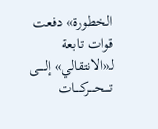الخطورة» دفعت قوات تابعة لـ«الانتقالي» إلـــــى تــــحــــركــــات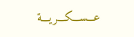عـــســـكـــريـــة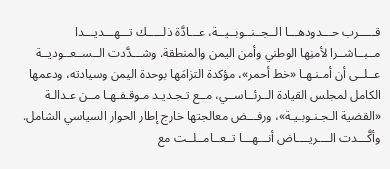قـــــرب حـــدودهـــا الــجــنــوبــيــة، عـــادَّة ذلـــــك تـــهـــديـــدا مــبــاشــرا لأمنِها الوطني وأمن اليمن والمنطقة. وشـــدَّدت الــســعــوديــة عــلــى أن أمـنـهـا «خط أحمر»، مؤكدة التزامَها بوحدة اليمن وسيادته، ودعمها الكامل لمجلس القيادة الــرئــاســي، مــع تـجـديـد مـوقـفـهـا مــن عـدالـة «القضية الـجـنـوبـيـة»، ورفـــض معالجتها خارج إطار الحوار السياسي الشامل. وأكَّـــدت الــــريــــاض أنـــهـــا تــعــامــلــت مع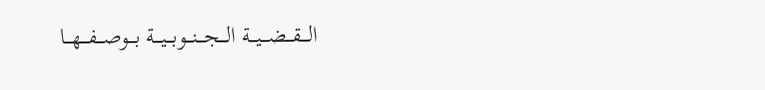الـــقـــضـــيـــة الـــجـــنـــوبـــيـــة بـــوصـــفـــهـــا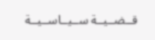قــضــيــة ســيــاســيــة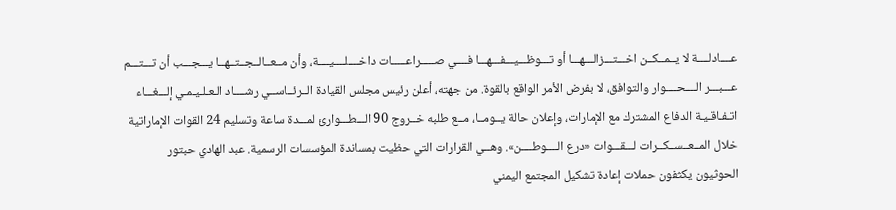عــــادلــــة لا يــمــكــن اخـــتـــزالـــهـــا أو تـــوظـــيـــفـــهـــا فــــي صـــــراعـــــات داخــــلــــيــــة، وأن مــعــالــجــتــهــا يـــجـــب أن تـــتـــم عـــبـــر الــــحــــوار والتوافق، لا بفرض الأمر الواقع بالقوة. من جهته، أعلن رئيس مجلس القيادة الــرئــاســي رشــــاد الـعـلـيـمـي إلـــغـــاء اتـفـاقـيـة الدفاع المشترك مع الإمارات، وإعلان حالة يــومــا، مــع طلبه خــروج 90 الـــطـــوارئ لمـــدة ساعة وتسليم 24 القوات الإماراتية خلال المــعــســكــرات لـــقـــوات «درع الــــوطــــن». وهــي القرارات التي حظيت بمساندة المؤسسات الرسمية. عبد الهادي حبتور الحوثيون يكثفون حملات إعادة تشكيل المجتمع اليمني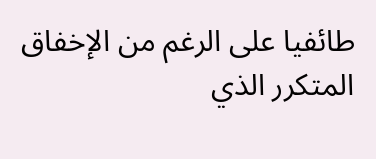طائفيا على الرغم من الإخفاق المتكرر الذي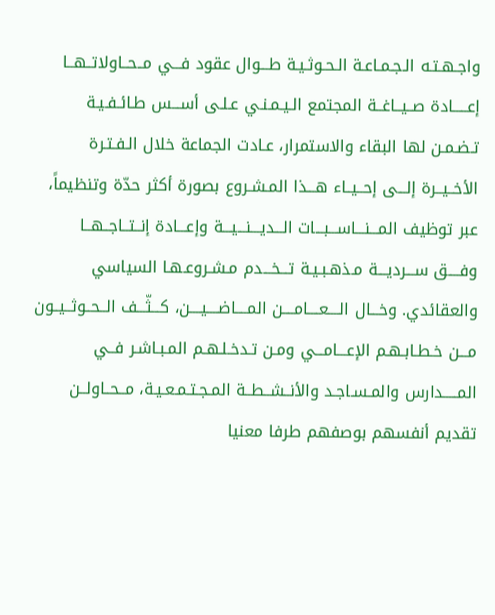واجـهـتـه الـجـمـاعـة الـحـوثـيـة طـــوال عقود فـــي مــحــاولاتــهــا إعـــــادة صــيــاغــة المجتمع الـيـمـنـي عـلـى أســـس طـائـفـيـة تـضـمـن لها البقاء والاستمرار، عـادت الجماعة خلال الـفـتـرة الأخــيــرة إلـــى إحــيــاء هـــذا المـشـروع بصورة أكثر حدّة وتنظيماً، عبر توظيف المـــنـــاســـبـــات الـــديـــنـــيـــة وإعـــادة إنــتــاجــهــا وفــــق ســـرديـــة مـذهـبـيـة تـــخـــدم مـشـروعـهـا السياسي والعقائدي. وخـــال الــــعــــامــــن المــــاضــــيــــن، كـــثّـــف الــحــوثــيــون مـــن خـطـابـهـم الإعـــامـــي ومـن تـدخـلـهـم المـبـاشـر فــي المـــــدارس والمـسـاجـد والأنــشــطــة المـجـتـمـعـيـة، مــحــاولــن تقديم أنفسهم بوصفهم طرفا معنيا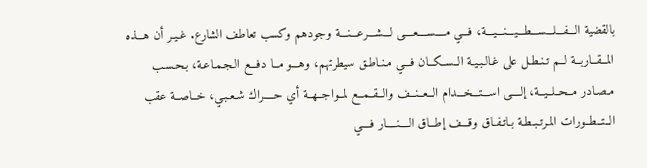بالقضية الـــفـــلـــســـطـــيـــنـــيـــة، فـــي مــــســــعــــى لـــشـــرعـــنـــة وجودهم وكسب تعاطف الشارع. غـيـر أن هـــذه المــقــاربــة لــم تـنـطـل على غـالـبـيـة الــســكــان فـــي مـنـاطـق سيطرتهم، وهـــو مــا دفـــع الـجـمـاعـة، بـحـسـب مـصـادر مــحــلــيــة، إلــــى اســـتـــخـــدام الــعــنــف والــقــمــع لمــواجــهــة أي حــــراك شـعـبـي، خــاصــة عقب الــتــطــورات المـرتـبـطـة بـاتـفـاق وقـــف إطــاق الــــنــــار فــــي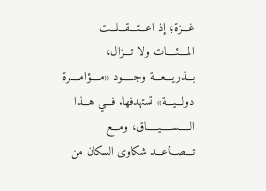غـــزة؛ إذ اعـــتـــقـــلـــت المــــئــــات ولا تـــزال، بـــذريـــعـــة وجـــــود «مــــؤامــــرة دولـــيـــة» تستهدفها. فـــي هـــذا الـــــســـــيـــــاق، ومـــع تـــصـــاعـــد شكاوى السكان من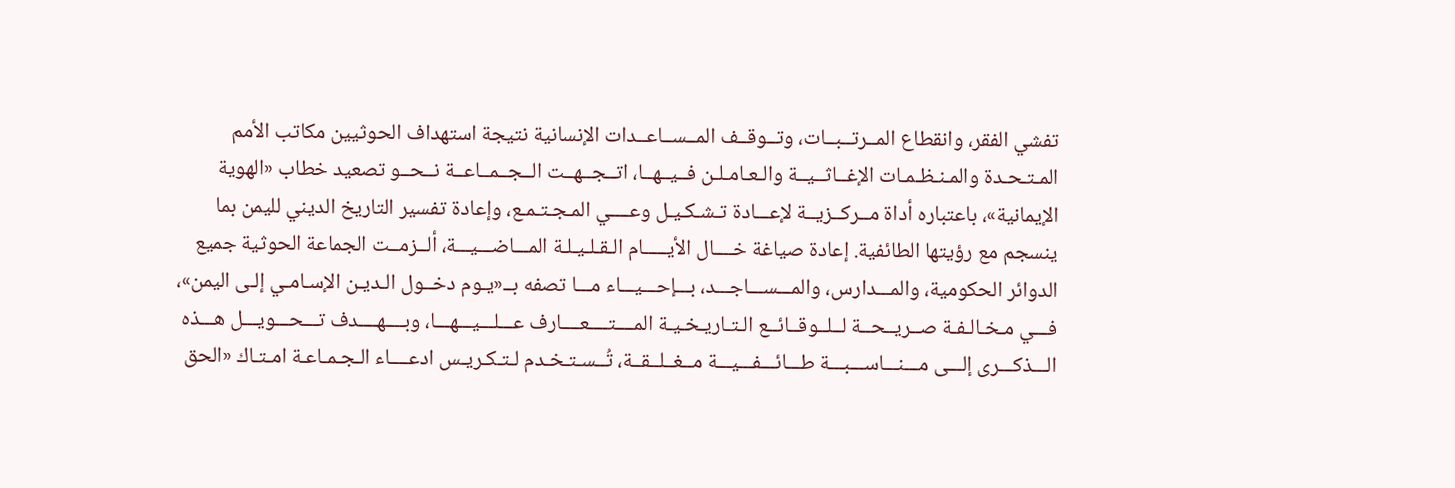تفشي الفقر، وانقطاع المــرتــبــات، وتــوقــف المــســاعــدات الإنسانية نتيجة استهداف الحوثيين مكاتب الأمم المـتـحـدة والمـنـظـمـات الإغــاثــيــة والـعـامـلـن فــيــهــا، اتــجــهــت الــجــمــاعــة نــحــو تصعيد خطاب «الهوية الإيمانية»، باعتباره أداة مــركــزيــة لإعـــادة تـشـكـيـل وعــــي المـجـتـمـع، وإعادة تفسير التاريخ الديني لليمن بما ينسجم مع رؤيتها الطائفية. إعادة صياغة خــــال الأيـــــام الـقـلـيـلـة المـــاضـــيـــة، ألــزمــت الجماعة الحوثية جميع الدوائر الحكومية، والمـــدارس، والمـــســـاجـــد، بـــإحـــيـــاء مـــا تصفه بــ«يـوم دخــول الـديـن الإسـامـي إلـى اليمن»، فـــي مـخـالـفـة صــريــحــة لــلــوقــائــع الـتـاريـخـيـة المــــتــــعــــارف عـــلـــيـــهـــا، وبــــهــــدف تـــحـــويـــل هـــذه الـــذكـــرى إلـــى مـــنـــاســـبـــة طـــائـــفـــيـــة مــغــلــقــة، تُــسـتـخـدم لـتـكـريـس ادعــــاء الـجـمـاعـة امـتـاك «الحق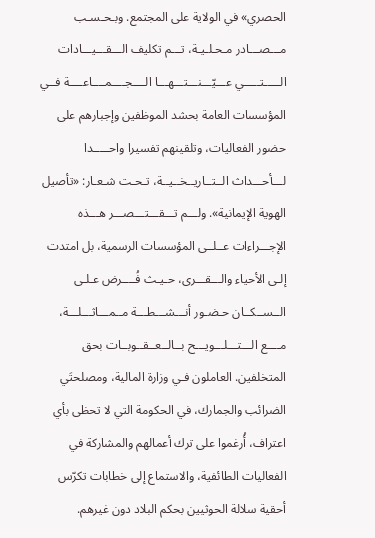الحصري» في الولاية على المجتمع. وبـحـسـب مـــصـــادر مـحـلـيـة، تـــم تكليف الـــقـــيـــادات الـــــتـــــي عـــيّـــنـــتـــهـــا الــــجــــمــــاعــــة فــي المؤسسات العامة بحشد الموظفين وإجبارهم على حضور الفعاليات، وتلقينهم تفسيرا واحـــــدا لـــأحـــداث الــتــاريــخــيــة، تـحـت شـعـار: «تأصيل الهوية الإيمانية». ولـــم تـــقـــتـــصـــر هـــذه الإجـــراءات عــلــى المؤسسات الرسمية، بل امتدت إلـى الأحياء والـــقـــرى، حـيـث فُــــرض عـلـى الــســكــان حـضـور أنـــشـــطـــة مــمـــاثـــلـــة، مــــع الـــتـــلـــويـــح بــالــعــقــوبــات بحق المتخلفين. العاملون فـي وزارة المالية، ومصلحتَي الضرائب والجمارك، في الحكومة التي لا تحظى بأي اعتراف، أُرغموا على ترك أعمالهم والمشاركة في الفعاليات الطائفية، والاستماع إلى خطابات تكرّس أحقية سلالة الحوثيين بحكم البلاد دون غيرهم.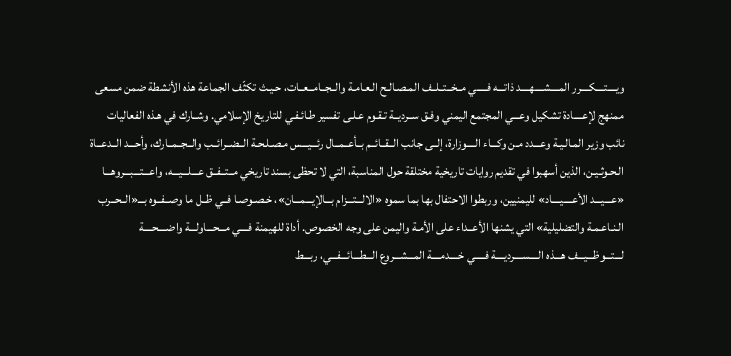ويــــتــــكــــرر المــــشــــهــــد ذاتـــه فـــــي مــخــتــلــف المـصـالـح الـعـامـة والــجــامــعــات، حـيـث تكثّف الجماعة هذه الأنشطة ضمن مسعى ممنهج لإعــــادة تشكيل وعـــي المجتمع اليمني وفـق ســرديــة تـقـوم عـلـى تفسير طـائـفـي للتاريخ الإسلامي. وشــارك في هـذه الفعاليات نائب وزير المـالـيـة وعـــدد مـن وكـــاء الــــوزارة، إلــى جانب الــقــائــم بــأعــمــال رئـــيـــس مـصـلـحـة الــضــرائــب والــجــمــارك، وأحـــد الــدعــاة الـحـوثـيـن، الذين أسهبوا في تقديم روايات تاريخية مختلقة حول المناسبة، التي لا تحظى بسند تاريخي مــتــفــق عـــلـــيـــه، واعـــتـــبـــروهـــا «عـــيـــد الأعــــيــــاد» لليمنيين، وربطوا الاحتفال بها بما سموه «الالـــتـــزام بـــالإيـــمـــان»، خـصـوصـا فــي ظــل ما وصــفــوه بـــ«الــحــرب الـنـاعـمـة والتضليلية» التي يشنها الأعــداء على الأمـة واليمن على وجه الخصوص. أداة للهيمنة فــــي مـــحـــاولـــة واضــــحــــة لـــتـــوظـــيـــف هـــذه الــــســــرديــــة فـــــي خــــدمــــة المـــشـــروع الـــطـــائـــفـــي، ربـــط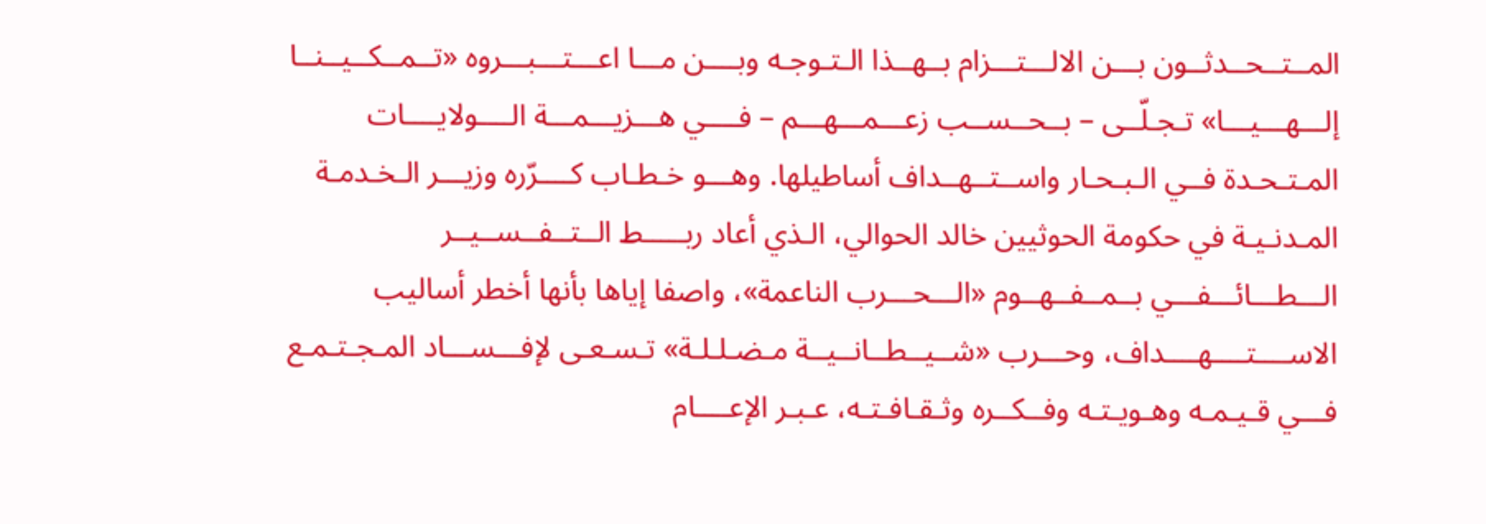المــتــحــدثــون بـــن الالـــتـــزام بــهــذا الـتـوجـه وبــــن مـــا اعـــتـــبـــروه «تــمــكــيــنــا إلـــهـــيـــا» تـجـلّــى – بــحــســب زعـــمـــهـــم – فــــي هـــزيـــمـــة الــــولايــــات المـتـحـدة فــي الـبـحـار واســتــهــداف أساطيلها. وهـــو خـطـاب كــــرّره وزيـــر الـخـدمـة المـدنـيـة في حكومة الحوثيين خالد الحوالي، الـذي أعاد ربـــــط الــتــفــســيــر الـــطـــائـــفـــي بــمــفــهــوم «الـــحـــرب الناعمة»، واصفا إياها بأنها أخطر أساليب الاســــتــــهــــداف، وحـــرب «شــيــطــانــيــة مـضـلـلـة» تـسـعـى لإفـــســـاد المـجـتـمـع فـــي قـيـمـه وهـويـتـه وفــكــره وثـقـافـتـه، عـبـر الإعــــام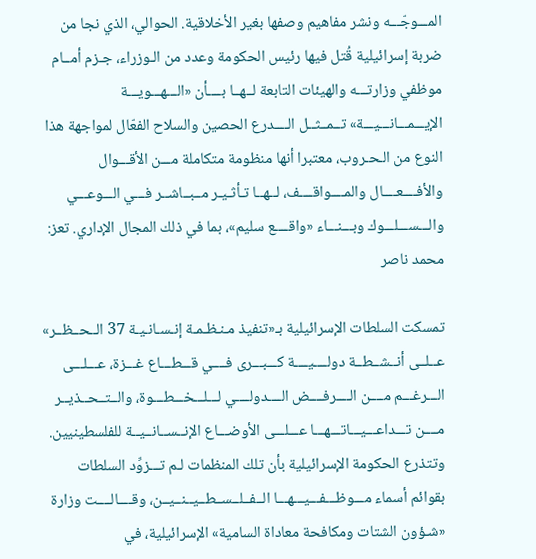المـــوجّـــه ونشر مفاهيم وصفها بغير الأخلاقية. الحوالي، الذي نجا من ضربة إسرائيلية قُتل فيها رئيس الحكومة وعدد من الـوزراء، جـزم أمــام موظفي وزارتـــه والهيئات التابعة لــهــا بــــأن «الـــهـــويـــة الإيـــمـــانـــيـــة» تــمــثــل الــــدرع الحصين والسلاح الفعّال لمواجهة هذا النوع من الـحـروب، معتبرا أنها منظومة متكاملة مـــن الأقـــوال والأفــــعــــال والمــــواقــــف، لــهــا تـأثـيـر مــبــاشــر فـــي الـــوعـــي والـــســـلـــوك وبـــنـــاء «واقــــع سليم»، بما في ذلك المجال الإداري. تعز: محمد ناصر

تمسكت السلطات الإسرائيلية بـ«تنفيذ مـنـظـمـة إنـسـانـيـة 37 الــحــظــر» عــلــى أنــشــطــة دولــــيــــة كـــبـــرى فــــي قـــطـــاع غـــزة، عـــلـــى الـــرغـــم مــــن الــــرفــــض الــــدولــــي لـــلـــخـــطـــوة، والــتــحــذيــر مــــن تـــداعـــيـــاتـــهـــا عـــلـــى الأوضـــاع الإنــســانــيــة للفلسطينيين. وتتذرع الحكومة الإسرائيلية بأن تلك المنظمات لـم تـــزوِّد السلطات بقوائم أسماء مـــوظـــفـــيـــهـــا الــفــلــســطــيــنــيــن، وقــــالــــت وزارة «شـؤون الشتات ومكافحة معاداة السامية» الإسرائيلية، في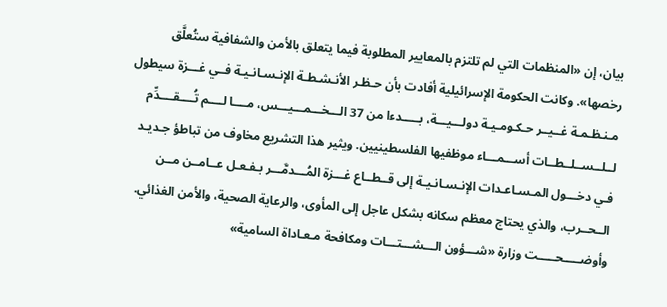بيان، إن «المنظمات التي لم تلتزم بالمعايير المطلوبة فيما يتعلق بالأمن والشفافية ستُعلَّق رخصها». وكانت الحكومة الإسرائيلية أفادت بأن حـظـر الأنـشـطـة الإنـسـانـيـة فــي غـــزة سيطول مـنـظـمـة غــيــر حـكـومـيـة دولـــيـــة، بـــــدءا من 37 الـــخـــمـــيـــس، مــــا لــــم تُــــقــــدِّم لــلــســلــطــات أســـمـــاء موظفيها الفلسطينيين. ويثير هذا التشريع مخاوف من تباطؤ جـديـد فـي دخـــول المـسـاعـدات الإنـسـانـيـة إلى قــطــاع غـــزة المُـــدمَّـــر بـفـعـل عــامــن مــن الــحــرب، والذي يحتاج معظم سكانه بشكل عاجل إلى المأوى، والرعاية الصحية، والأمن الغذائي. وأوضـــــحـــــت وزارة «شـــؤون الـــشـــتـــات ومكافحة مـعـاداة السامية»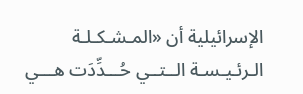الإسرائيلية أن «المـشـكـلـة الـرئـيـسـة الــتــي حُـــدِّدَت هـــي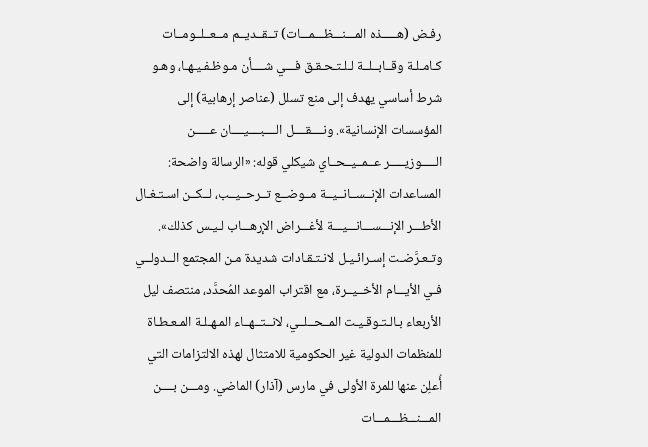رفـض (هـــــذه المـــنـــظـــمـــات) تــقــديــم مــعــلــومــات كـامـلـة وقــابــلــة لـلـتـحـقـق فـــي شــــأن مـوظـفـيـهـا، وهـو شرط أساسي يهدف إلى منع تسلل (عناصر إرهابية) إلى المؤسسات الإنسانية». ونــــقــــل الــــبــــيــــان عـــــن الـــــوزيـــــر عــمــيــحــاي شيكلي قوله: «الرسالة واضحة: المساعدات الإنــســانــيــة مــوضــع تــرحــيــب، لــكــن اسـتـغـال الأطـــر الإنـــســـانـــيـــة لأغـــراض الإرهـــاب لـيـس كذلك». وتـعـرَّضـت إسـرائـيـل لانـتـقـادات شديدة مـن المجتمع الــدولــي فـي الأيـــام الأخــيــرة، مع اقتراب الموعد المُحدَّد، منتصف ليل الأربعاء بـالـتـوقـيـت المــحــلــي، لانــتــهــاء المـهـلـة المـعـطـاة للمنظمات الدولية غير الحكومية للامتثال لهذه الالتزامات التي أُعلِن عنها للمرة الأولى في مارس (آذار) الماضي. ومـــن بــــن المـــنـــظـــمـــات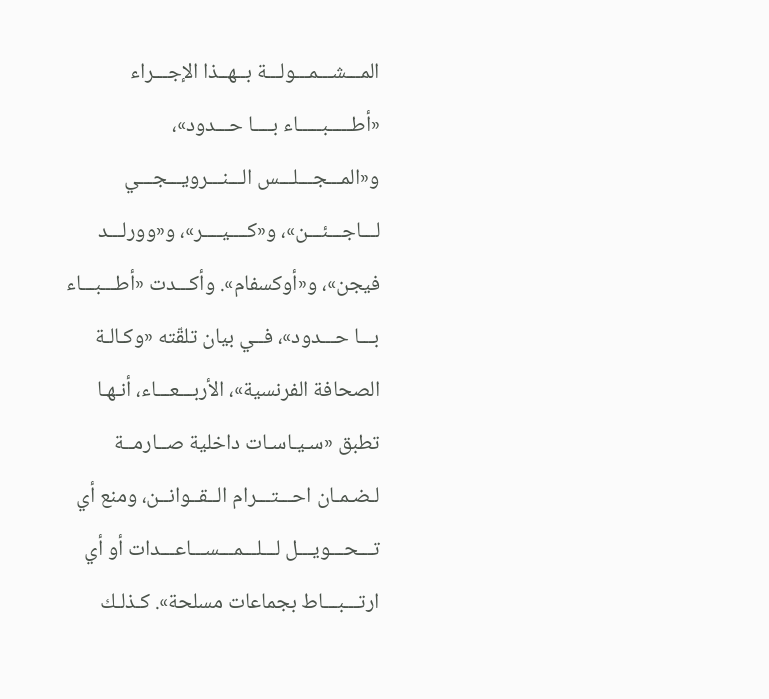المـــشـــمـــولـــة بــهــذا الإجـــراء «أطـــــبـــــاء بــــا حـــدود»، و«المـــجـــلـــس الـــنـــرويـــجـــي لـــاجـــئـــن»، و«كــــيــــر»، و«وورلـــد فيجن»، و«أوكسفام». وأكـــدت «أطـــبـــاء بـــا حـــدود»، فــي بيان تلقّته «وكـالـة الصحافة الفرنسية»، الأربـــعـــاء، أنـهـا تطبق «سـيـاسـات داخلية صــارمــة لـضـمـان احـــتـــرام الــقــوانــن، ومنع أي تـــحـــويـــل لـــلـــمـــســـاعـــدات أو أي ارتـــبـــاط بجماعات مسلحة». كـذلـك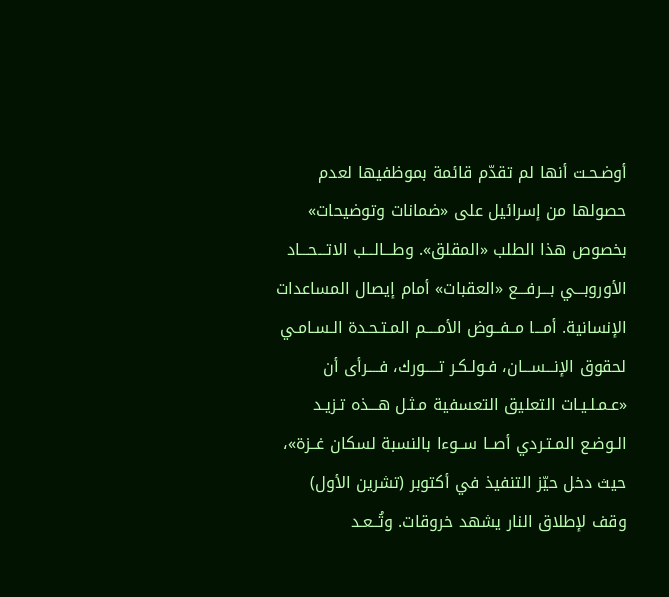أوضـحـت أنها لم تقدّم قائمة بموظفيها لعدم حصولها من إسرائيل على «ضمانات وتوضيحات» بخصوص هذا الطلب «المقلق». وطـــالـــب الاتـــحـــاد الأوروبـــي بـــرفـــع «العقبات» أمام إيصال المساعدات الإنسانية. أمـــا مــفــوض الأمــــم المـتـحـدة الـسـامـي لحقوق الإنـــســـان، فـولـكـر تـــــورك، فــــرأى أن «عـمـلـيـات التعليق التعسفية مـثـل هـــذه تـزيـد الـوضـع المـتـردي أصــا ســوءا بالنسبة لسكان غــزة»، حيث دخل حيّز التنفيذ في أكتوبر (تشرين الأول) وقف لإطلاق النار يشهد خروقات. وتُــعـد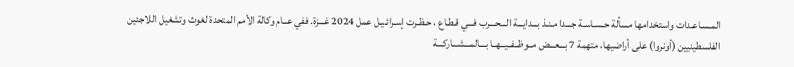المـسـاعـدات واستخدامها مسألة حـسـاسـة جـــدا مـنـذ بـــدايـــة الـــحـــرب فـــي قـطـاع ، حـظـرت إسـرائـيـل عمل 2024 غـــزة. ففي عــام وكالة الأمم المتحدة لغوث وتشغيل اللاجئين الفلسطينيين (أونروا) على أراضيها، متهمة 7 بـــعـــض مــوظــفــيــهــا بـــالمـــشـــاركـــة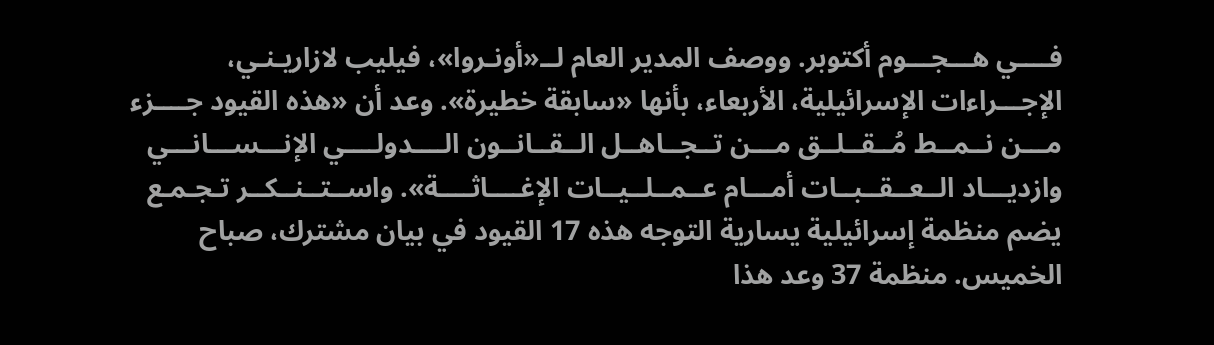فــــي هـــجـــوم أكتوبر. ووصف المدير العام لــ«أونـروا»، فيليب لازاريـنـي، الإجـــراءات الإسرائيلية، الأربعاء، بأنها «سابقة خطيرة». وعد أن «هذه القيود جــــزء مـــن نــمــط مُــقــلــق مـــن تــجــاهــل الــقــانــون الــــدولــــي الإنـــســـانـــي وازديـــاد الــعــقــبــات أمـــام عــمــلــيــات الإغــــاثــــة». واســتــنــكــر تـجـمـع يضم منظمة إسرائيلية يسارية التوجه هذه 17 القيود في بيان مشترك، صباح الخميس. منظمة 37 وعد هذا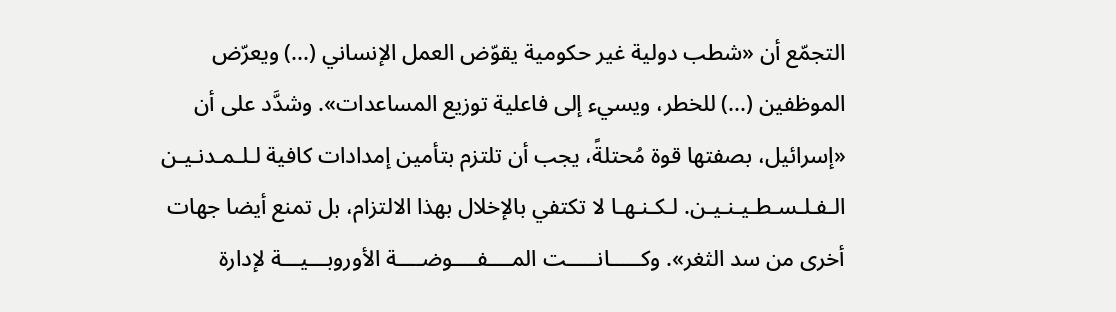التجمّع أن «شطب دولية غير حكومية يقوّض العمل الإنساني (...) ويعرّض الموظفين (...) للخطر، ويسيء إلى فاعلية توزيع المساعدات». وشدَّد على أن «إسرائيل، بصفتها قوة مُحتلةً، يجب أن تلتزم بتأمين إمدادات كافية لـلـمـدنـيـن الـفـلـسـطـيـنـيـن. لـكـنـهـا لا تكتفي بالإخلال بهذا الالتزام، بل تمنع أيضا جهات أخرى من سد الثغر». وكـــــانـــــت المــــفــــوضــــة الأوروبـــيـــة لإدارة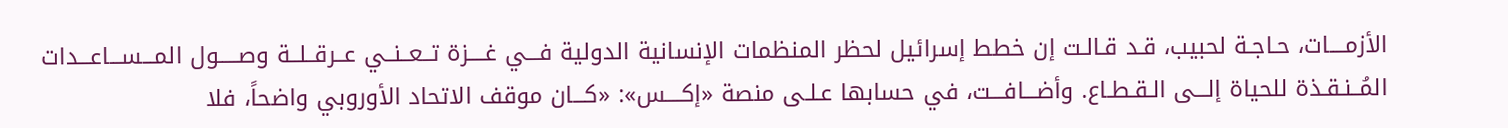الأزمــــات، حـاجـة لحبيب، قـد قـالـت إن خطط إسرائيل لحظر المنظمات الإنسانية الدولية فـــي غــــزة تــعــنــي عــرقــلــة وصـــــول المـــســـاعـــدات المُــنـقـذة للحياة إلـــى الـقـطـاع. وأضـــافـــت، في حسابها عـلـى منصة «إكــــس»: «كـــان موقف الاتحاد الأوروبي واضحاً، فلا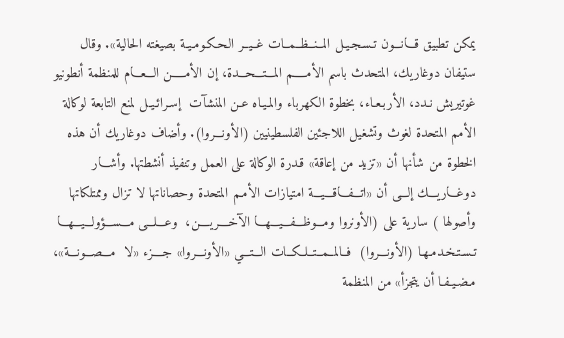يمكن تطبيق قـــانـــون تـسـجـيـل المــنــظــمــات غــيــر الـحـكـومـيـة بصيغته الحالية». وقال ستيفان دوغاريك، المتحدث باسم الأمـــــم المـــتـــحـــدة، إن الأمـــــن الـــعـــام للمنظمة أنطونيو غوتيريش نـدد، الأربـعـاء، بخطوة الكهرباء والمـيـاه عـن المنشآت  إسـرائـيـل لمنع التابعة لوكالة الأمم المتحدة لغوث وتشغيل اللاجئين الفلسطينيين (الأونـــروا). وأضاف دوغاريك أن هذه الخطوة من شأنها أن «تزيد من إعاقة» قـدرة الوكالة على العمل وتنفيذ أنشطتها. وأشـــار دوغـــاريـــك إلـــى أن «اتـــفـــاقـــيـــة امتيازات الأمـم المتحدة وحصاناتها لا تزال وممتلكاتها وأصولها ‌) سارية على (الأونروا ومـــوظـــفـــيـــهـــا الآخــــريــــن، ‌ وعـــلـــى مـــســـؤولـــيـــهـــا تـسـتـخـدمـهـا (الأونـــروا)  فــالمــمــتــلــكــات الـــتـــي «الأونـــروا» جــــزء «لا ‌ مـــصـــونـــة»، مـضـيـفـا أن يتجزأ» من المنظمة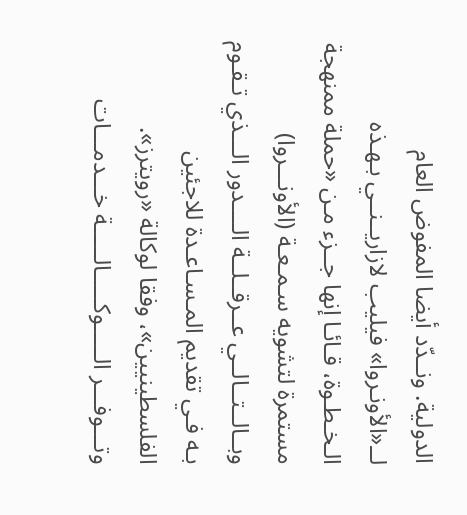الدولية. ونــدّد أيضا المفوض العام لــ«الأونـروا» فيليب لازاريــنــي بـهـذه الـخـطـوة، قـائـا إنها جــزء مـن «حملة ممنهجة مستمرة لتشويه سـمـعـة (الأونـــروا) وبــالــتــالــي عــرقــلــة الــــدور الـــذي تـقـوم بـه فـي تقديم المـسـاعـدة للاجئين الفلسطينيين»، وفقا لوكالة «رويترز». وتـــوفـــر الـــــوكـــــالـــــة خـــدمـــات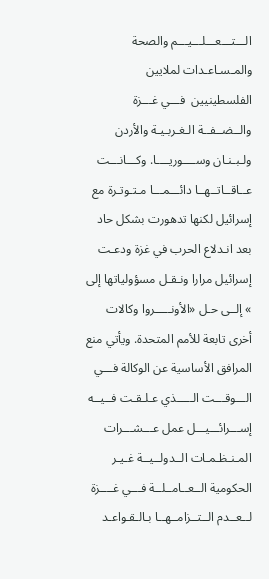الـــتـــعـــلـــيـــم والصحة والمـسـاعـدات لملايين الفلسطينيين ‍ فـــي غـــزة والــضــفــة الـغـربـيـة والأردن ولـبـنـان وســــوريــــا. وكـــانـــت عــاقــاتــهــا دائـــمـــا مـتـوتـرة مع إسرائيل لكنها تدهورت بشكل حاد بعد انـدلاع الحرب في غزة ودعـت إسرائيل مرارا ونـقـل مسؤولياتها إلى  » إلــى حـل «الأونـــــروا وكالات أخرى تابعة للأمم المتحدة. ويأتي منع المرافق الأساسية عن الوكالة فـــي الـــوقـــت الـــــذي عـلـقـت فــيــه إســـرائـــيـــل عمل عـــشـــرات المـنـظـمـات الــدولــيــة غـيـر الحكومية الــعــامــلــة فـــي غــــزة لــعــدم الــتــزامــهــا بـالـقـواعـد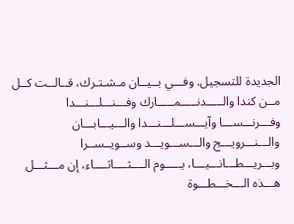الجديدة للتسجيل. وفـــي بــيــان مـشـتـرك، قــالــت كــل مــن كندا والـــــدنـــــمـــــارك وفـــنـــلـــنـــدا وفـــرنـــســـا وآيـــســـلـــنـــدا والـــيـــابـــان والـــنـــرويـــج والـــســـويـــد وســويــســرا وبـــريـــطـــانـــيـــا، يـــــوم الــــثــــاثــــاء، إن مـــثـــل هـــذه الـــخـــطـــوة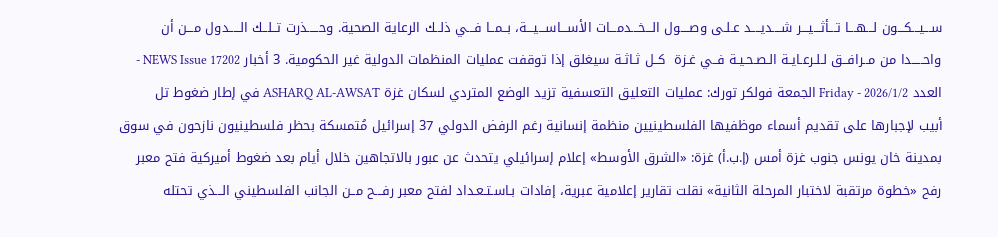ســـيـــكـــون لـــهـــا تـــأثـــيـــر شــــديــــد عـلـى وصــــول الـــخـــدمـــات الأســـاســـيـــة، بــمــا فـــي ذلــك الرعاية الصحية. وحـــــذرت تــلــك الـــــدول مـــن أن واحـــــدا من مــرافــق لـلـرعـايـة الـصـحـيـة فــي غـزة ‌ كــل ثـاثـة سيغلق إذا توقفت عمليات المنظمات الدولية غير الحكومية. 3 أخبار NEWS Issue 17202 - العدد Friday - 2026/1/2 الجمعة فولكر تورك: عمليات التعليق التعسفية تزيد الوضع المتردي لسكان غزة ASHARQ AL-AWSAT في إطار ضغوط تل أبيب لإجبارها على تقديم أسماء موظفيها الفلسطينيين منظمة إنسانية رغم الرفض الدولي 37 إسرائيل مُتمسكة بحظر فلسطينيون نازحون في سوق بمدينة خان يونس جنوب غزة أمس (إ.ب.أ) غزة: «الشرق الأوسط» إعلام إسرائيلي يتحدث عن عبور بالاتجاهين خلال أيام بعد ضغوط أميركية فتح معبر رفح «خطوة مرتقبة لاختبار المرحلة الثانية» نقلت تقارير إعلامية عبرية، إفادات بـاسـتـعـداد لفتح معبر رفـــح مــن الجانب الفلسطيني الـــذي تحتله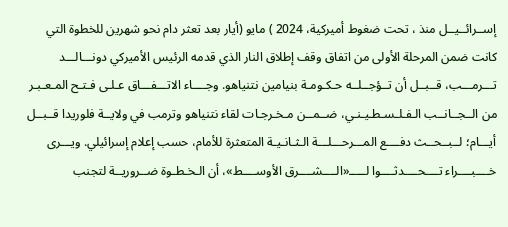إســرائــيــل منذ ، تحت ضغوط أميركية، 2024 ) مايو (أيار بعد تعثر دام نحو شهرين للخطوة التي كانت ضمن المرحلة الأولى من اتفاق وقف إطلاق النار الذي قدمه الرئيس الأميركي دونـــالـــد تـــرمـــب، قــبــل أن تــؤجــلــه حـكـومـة بنيامين نتنياهو. وجــــاء الاتـــفـــاق عـلـى فـتـح المـعـبـر من الــجــانــب الـفـلـسـطـيـنـي، ضــمــن مـخـرجـات لقاء نتنياهو وترمب في ولايــة فلوريدا قــبــل أيـــام؛ لــبــحــث دفــــع المـــرحـــلـــة الـثـانـيـة المتعثرة للأمام، حسب إعلام إسرائيلي. ويـــرى خــــبــــراء تــــحــــدثــــوا لـــــ«الــــشــــرق الأوســــط»، أن الـخـطـوة ضــروريــة لتجنب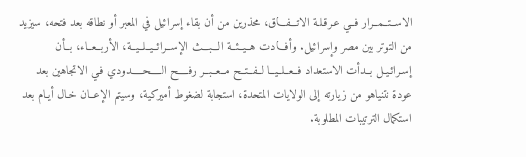الاســتــمــرار فــي عـرقـلـة الاتـــفـــاق، محذرين من أن بقاء إسرائيل في المعبر أو نطاقه بعد فتحه، سيزيد من التوتر بين مصر وإسرائيل. وأفـــادت هــيــئــة الـــبـــث الإســرائــيــلــيــة، الأربــعــاء، بــأن إسـرائـيـل بــدأت الاستعداد فــعــلــيــا لــفــتــح مــعــبــر رفـــــح الـــــحـــــدودي فـي الاتجاهين بعد عودة نتنياهو من زيارته إلى الولايات المتحدة، استجابة لضغوط أميركية، وسيتم الإعــان خـال أيـام بعد استكمال الترتيبات المطلوبة.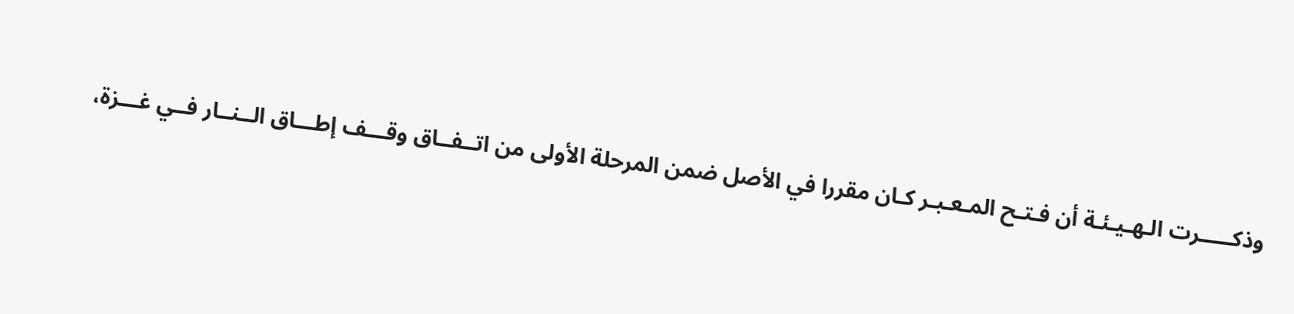وذكـــــرت الـهـيـئـة أن فـتـح المـعـبـر كـان مقررا في الأصل ضمن المرحلة الأولى من اتــفــاق وقـــف إطـــاق الــنــار فــي غـــزة،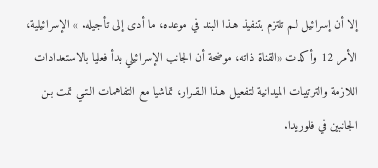إلا أن إسرائيل لـم تلتزم بتنفيذ هـذا البند في موعده، ما أدى إلى تأجيله. » الإسرائيلية، الأمر 12 وأكدت «القناة ذاته، موضحة أن الجانب الإسرائيلي بدأ فعليا بالاستعدادات اللازمة والترتيبات الميدانية لتفعيل هـذا الـقـرار، تماشيا مع التفاهمات الـتـي تمت بـن الجانبين في فلوريدا.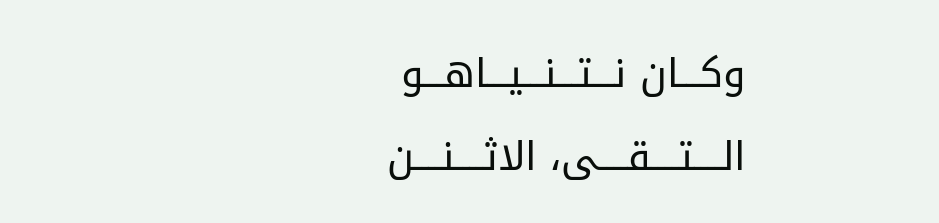وكـــان نـــتـــنـــيـــاهـــو الــــتــــقــــى، الاثــــنــــن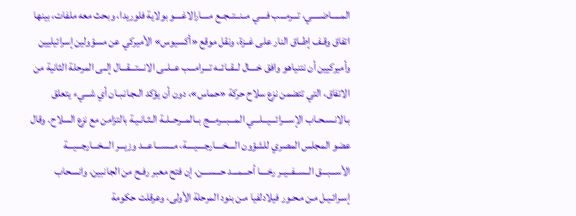المـــــاضـــــي، تـــرمـــب فــــي مــنــتــجــع مــــارالاغــــو بولاية فلوريدا، وبحث معه ملفات، بينها اتفاق وقـف إطــاق النار على غــزة، ونقل موقع «أكسيوس» الأميركي عن مسؤولين إسرائيليين وأميركيين أن نتنياهو وافق خــــال لــقــائــه تـــرامـــب عــلــى الانـــتـــقـــال إلــى المرحلة الثانية من الاتفاق، التي تتضمن نزع سلاح حركة «حماس»، دون أن يؤكد الـجـانـبـان أي شـــيء يتعلق بـالانـسـحـاب الإســـرائـــيـــلـــي المـــبـــرمـــج بــالمــرحــلــة الـثـانـيـة بالتزامن مع نزع السلاح. وقال عضو المجلس المصري للشؤون الــــخــــارجــــيــــة، مـــســـاعـــد وزيـــر الـــخـــارجـــيـــة الأســـبـــق الــســفــيــر رخــــا أحـــمـــد حـــســـن، إن فتح معبر رفـح من الجانبين، وانسحاب إسـرائـيـل مـن مـحـور فيلادلفيا مـن بنود المرحلة الأولى، وعرقلت حكومة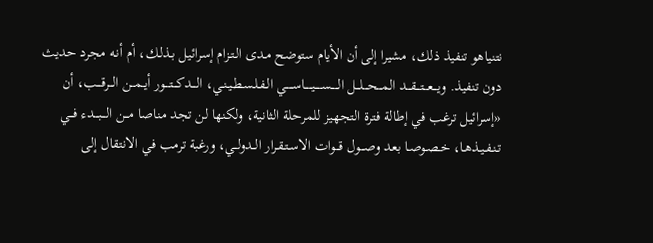نتنياهو تنفيذ ذلك، مشيرا إلى أن الأيام ستوضح مـدى الـتـزام إسرائيل بـذلـك، أم أنـه مجرد حديث دون تنفيذ. ويـــعـــتـــقـــد المـــحـــلـــل الـــــســـــيـــــاســـــي الـفـلـسـطـيـنـي، الـــدكـــتـــور أيــمــن الـــرقـــب، أن «إسرائيل ترغب في إطالة فترة التجهيز للمرحلة الثانية، ولكنها لن تجد مناصا مـــن الـــبـــدء فـــي تـنـفـيـذهـا، خـصـوصـا بعد وصـــول قـــوات الاسـتـقـرار الــدولــي، ورغبة ترمب في الانتقال إلى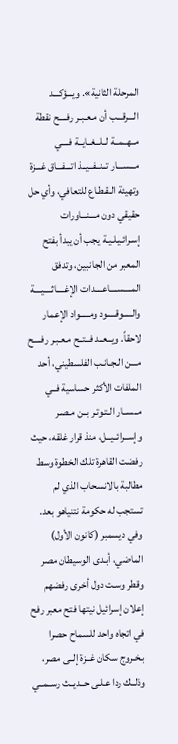المرحلة الثانية». ويـــؤكـــد الـــرقـــب أن مـعـبـر رفــــح نقطة مــهــمــة لــلــغــايــة فــــي مـــســـار تــنــفــيــذ اتـــفـــاق غـــزة وتهيئة الـقـطـاع للتعافي، وأي حل حقيقي دون مـــنـــاورات إسـرائـيـلـيـة يجب أن يبدأ بفتح المعبر من الجانبين، وتدفق المــــســــاعــــدات الإغــــاثــــيــــة والـــــوقـــــود ومـــــواد الإعمار لاحقاً. ويــعــد فــتــح مـعـبـر رفــــح مـــن الـجـانـب الفلسطيني، أحد الملفات الأكثر حساسية فــي مــســار الـتـوتـر بــن مـصـر وإســرائــيــل، منذ قرار غلقه، حيث رفضت القاهرة تلك الخطوة وسط مطالبة بالانسحاب الذي لم تستجب له حكومة نتنياهو بعد. وفي ديسمبر (كانون الأول) الماضي، أبـدى الوسيطان مصر وقطر وسـت دول أخرى رفضهم إعلان إسرائيل نيتها فتح معبر رفح في اتجاه واحد للسماح حصرا بـخـروج سكان غــزة إلــى مصر، وذلــك ردا عـلـى حــديــث رســمــي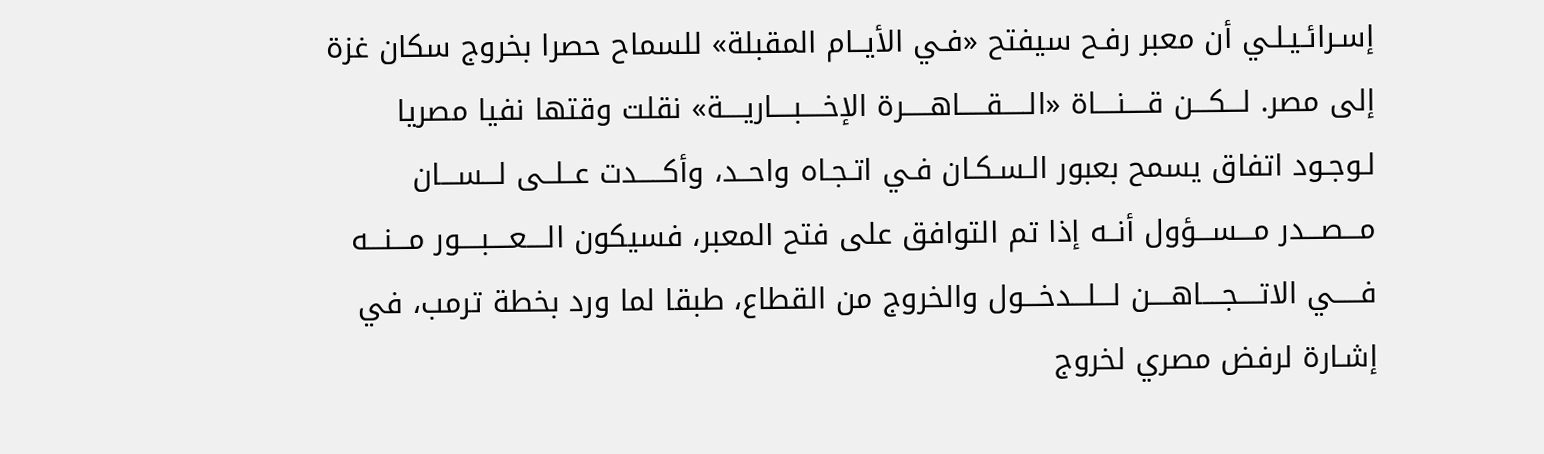إسـرائـيـلـي أن معبر رفـح سيفتح «فـي الأيــام المقبلة» للسماح حصرا بخروج سكان غزة إلى مصر. لـــكـــن قــــنــــاة «الـــــقـــــاهـــــرة الإخــــبــــاريــــة» نقلت وقتها نفيا مصريا لـوجـود اتفاق يسمح بعبور الـسـكـان فـي اتـجـاه واحــد، وأكـــــدت عــلــى لـــســـان مـــصـــدر مـــســـؤول أنــه إذا تم التوافق على فتح المعبر، فسيكون الــــعــــبــــور مـــنـــه فـــــي الاتــــجــــاهــــن لـــلـــدخـــول والخروج من القطاع، طبقا لما ورد بخطة ترمب، في إشـارة لرفض مصري لخروج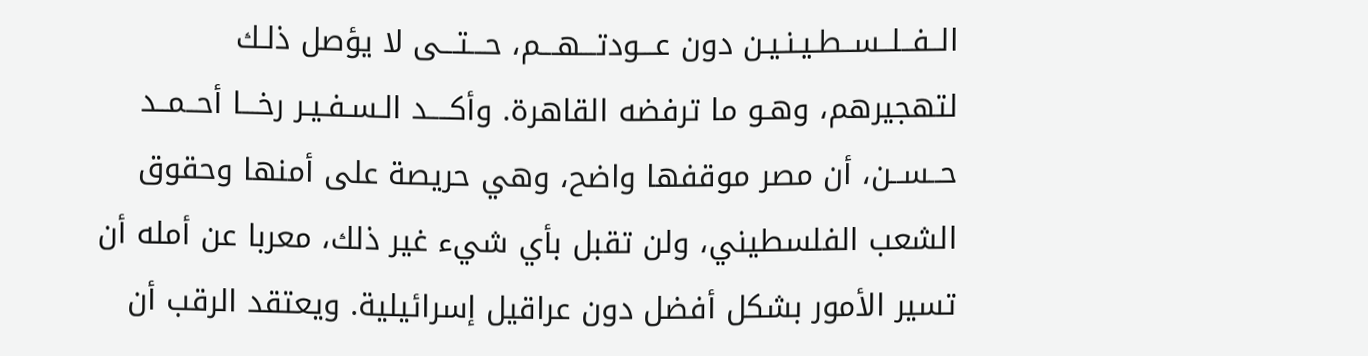الــفــلــســطـيـنـيـن دون عـــودتـــهـــم، حـــتـــى لا يؤصل ذلـك لتهجيرهم، وهـو ما ترفضه القاهرة. وأكــــد الـسـفـيـر رخـــا أحــمــد حــســن، أن مصر موقفها واضح، وهي حريصة على أمنها وحقوق الشعب الفلسطيني، ولن تقبل بأي شيء غير ذلك، معربا عن أمله أن تسير الأمور بشكل أفضل دون عراقيل إسرائيلية. ويعتقد الرقب أن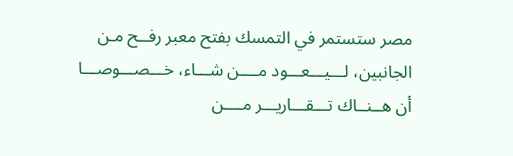مصر ستستمر في التمسك بفتح معبر رفــح مـن الجانبين، لـــيـــعـــود مــــن شـــاء، خـــصـــوصـــا أن هــنــاك تـــقـــاريـــر مــــن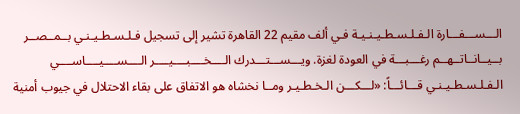الـــســـفـــارة الـفـلـسـطـيـنـيـة فـي ألف مقيم 22 القاهرة تشير إلى تسجيل فـلـسـطـيـنـي بــمــصــر بــيــانــاتــهــم رغـــبـــة في العودة لغزة. ويـــســـتـــدرك الــــخــــبــــيــــر الــــســــيــــاســــي الـفـلـسـطـيـنـي قـــائـــاً: «لـــكـــن الـخـطـيـر ومــا نخشاه هو الاتفاق على بقاء الاحتلال في جيوب أمنية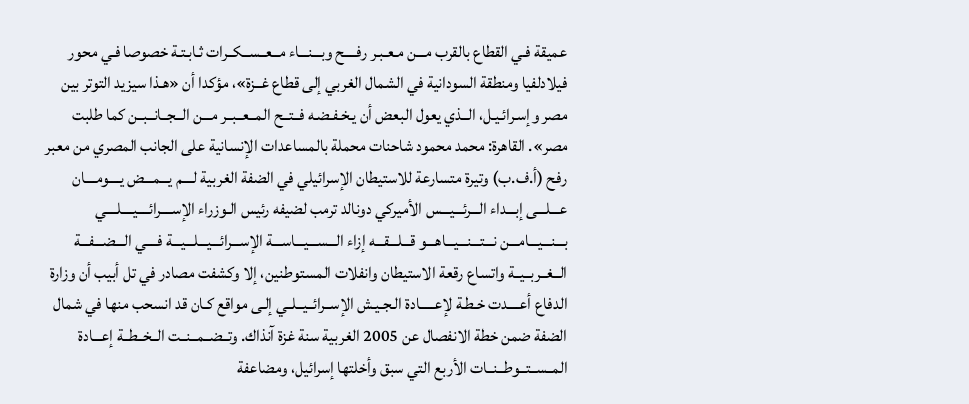عميقة فـي القطاع بالقرب مـــن مـعـبـر رفــــح وبـــنـــاء مــعــســكــرات ثـابـتـة خصوصا فـي محور فيلادلفيا ومنطقة السودانية في الشمال الغربي إلى قطاع غــزة»، مؤكدا أن «هـذا سيزيد التوتر بين مصر وإسـرائـيـل، الــذي يعول البعض أن يـخـفـضـه فــتــح المــعــبــر مـــن الــجــانــبــن كما طلبت مصر». القاهرة: محمد محمود شاحنات محملة بالمساعدات الإنسانية على الجانب المصري من معبر رفح (أ.ف.ب) وتيرة متسارعة للاستيطان الإسرائيلي في الضفة الغربية لــــم يـــمـــض يــــومــــان عـــلـــى إبـــداء الـــرئـــيـــس الأميركي دونالد ترمب لضيفه رئيس الـوزراء الإســــرائــــيــــلــــي بـــنـــيـــامـــن نـــتـــنـــيـــاهـــو قـــلـــقـــه إزاء الـــســـيـــاســـة الإســـرائـــيـــلـــيـــة فــــي الـــضـــفـــة الــغــربــيــة واتساع رقعة الاستيطان وانفلات المستوطنين، إلا وكشفت مصادر في تل أبيب أن وزارة الدفاع أعــــدت خـطـة لإعـــــادة الـجـيـش الإســرائــيــلــي إلـى مواقع كـان قد انسحب منها في شمال الضفة ضمن خطة الانفصال عن 2005 الغربية سنة غزة آنذاك. وتــضــمــنــت الــخــطــة إعـــادة المــســتــوطــنــات الأربع التي سبق وأخلتها إسرائيل، ومضاعفة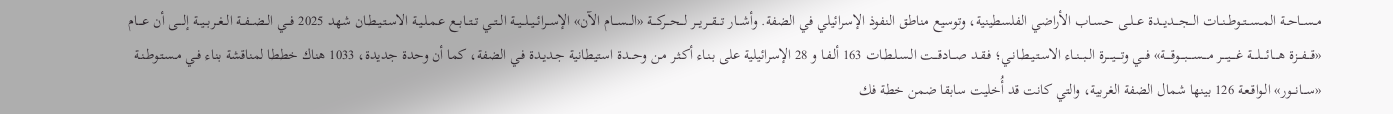مــســاحــة المــســتــوطــنــات الـــجـــديـــدة عــلــى حـسـاب الأراضي الفلسطينية، وتوسيع مناطق النفوذ الإسرائيلي في الضفة. وأشـــار تـــقـــريـــر لـــحـــركـــة «الـــســـام الآن» الإســرائــيــلــيــة الــتــي تــتــابــع عـمـلـيـة الاسـتـيـطـان شهد 2025 فـــي الــضــفــة الــغــربــيــة إلــــى أن عــــام «قـــفـــزة هــــائــــلــــة غــــيــــر مــــســــبــــوقــــة» فـــي وتــــيــــرة الــبــنــاء الاسـتـيـطـانـي؛ فـقـد صـــادقـــت الـسـلـطـات 163 ألـفـا و 28 الإسرائيلية على بـنـاء أكـثـر مـن وحـــدة استيطانية جـديـدة فـي الضفة، كما أن وحدة جديدة، 1033 هناك خططا لمناقشة بناء فــي مـسـتـوطـنـة «ســـانـــور» الـواقـعـة 126 بينها شمال الضفة الغربية، والتي كانت قد أُخليت سابقا ضمن خطة فك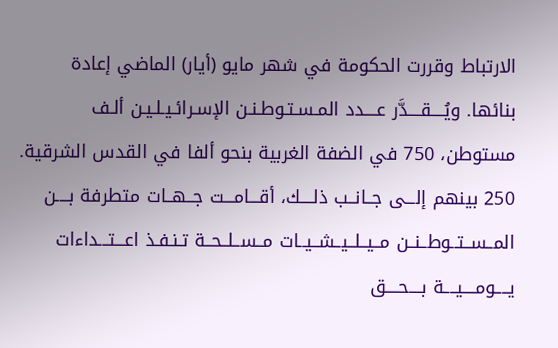الارتباط وقررت الحكومة في شهر مايو (أيار) الماضي إعادة بنائها. ويُــــقــــدَّر عــــدد المـسـتـوطـنـن الإسـرائـيـلـيـن ألـف مستوطن، 750 في الضفة الغربية بنحو ألفا في القدس الشرقية. 250 بينهم إلـــى جــانــب ذلــــك، أقـــامـــت جــهــات متطرفة بــــن المــســتــوطــنــن مــيــلــيــشــيــات مــســلــحــة تـنـفـذ اعـــتـــداءات يــــومــــيــــة بــــحــــق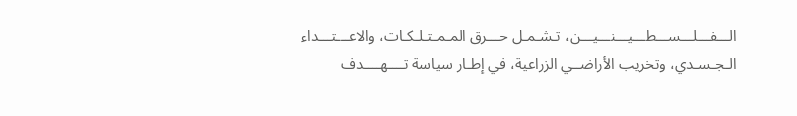الـــفـــلـــســـطـــيـــنـــيـــن، تـشـمـل حـــرق المـمـتـلـكـات، والاعـــتـــداء الـجـسـدي، وتخريب الأراضــي الزراعية، في إطـار سياسة تــــهــــدف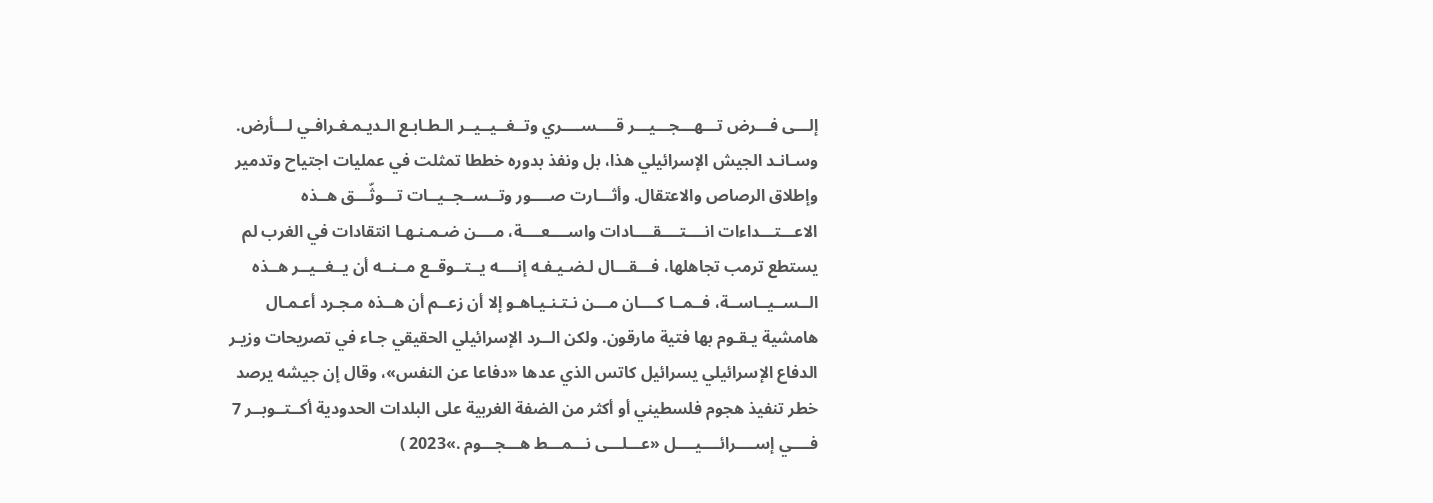إلـــى فـــرض تـــهـــجـــيـــر قــــســــري وتــغــيــيــر الـطـابـع الـديـمـغـرافـي لـــأرض. وسـانـد الجيش الإسرائيلي هذا، بل ونفذ بدوره خططا تمثلت في عمليات اجتياح وتدمير وإطلاق الرصاص والاعتقال. وأثـــارت صــــور وتــســجــيــات تـــوثّـــق هــذه الاعـــتـــداءات انــــتــــقــــادات واســــعــــة، مــــن ضـمـنـهـا انتقادات في الغرب لم يستطع ترمب تجاهلها، فـــقـــال لـضـيـفـه إنــــه يــتــوقــع مــنــه أن يــغــيــر هــذه الــســيــاســة، فــمــا كــــان مـــن نـتـنـيـاهـو إلا أن زعــم أن هــذه مـجـرد أعـمـال هامشية يـقـوم بها فتية مارقون. ولكن الــرد الإسرائيلي الحقيقي جـاء في تصريحات وزيـر الدفاع الإسرائيلي يسرائيل كاتس الذي عدها «دفاعا عن النفس»، وقال إن جيشه يرصد خطر تنفيذ هجوم فلسطيني أو أكثر من الضفة الغربية على البلدات الحدودية أكــتــوبــر 7 فــــي إســــرائــــيــــل «عـــلـــى نـــمـــط هـــجـــوم .»2023 )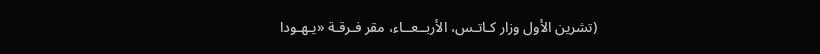(تشرين الأول وزار كـاتـس، الأربــعــاء، مقر فـرقـة «يـهـودا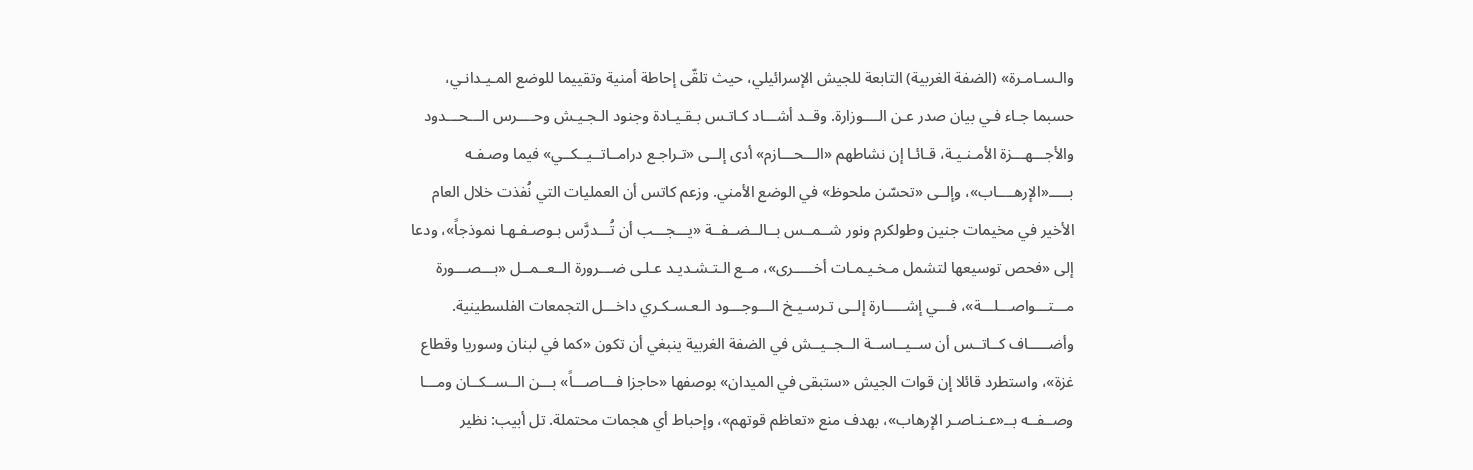والـسـامـرة» (الضفة الغربية) التابعة للجيش الإسرائيلي، حيث تلقّى إحاطة أمنية وتقييما للوضع المـيـدانـي، حسبما جـاء فـي بيان صدر عـن الــــوزارة. وقــد أشـــاد كـاتـس بـقـيـادة وجنود الـجـيـش وحــــرس الـــحـــدود والأجـــهـــزة الأمـنـيـة، قـائـا إن نشاطهم «الـــحـــازم» أدى إلــى «تـراجـع درامــاتــيــكــي» فيما وصـفـه بـــــ«الإرهــــاب»، وإلــى «تحسّن ملحوظ» في الوضع الأمني. وزعم كاتس أن العمليات التي نُفذت خلال العام الأخير في مخيمات جنين وطولكرم ونور شــمــس بــالــضــفــة «يـــجـــب أن تُـــدرَّس بـوصـفـهـا نموذجاً»، ودعا إلى «فحص توسيعها لتشمل مـخـيـمـات أخـــــرى»، مــع الـتـشـديـد عـلـى ضـــرورة الــعــمــل «بـــصـــورة مـــتـــواصـــلـــة»، فـــي إشـــــارة إلــى تـرسـيـخ الـــوجـــود الـعـسـكـري داخـــل التجمعات الفلسطينية. وأضـــــاف كــاتــس أن ســيــاســة الــجــيــش في الضفة الغربية ينبغي أن تكون «كما في لبنان وسوريا وقطاع غزة»، واستطرد قائلا إن قوات الجيش «ستبقى في الميدان» بوصفها «حاجزا فـــاصـــاً» بـــن الــســكــان ومـــا وصــفــه بــ«عـنـاصـر الإرهاب»، بهدف منع «تعاظم قوتهم»، وإحباط أي هجمات محتملة. تل أبيب: نظير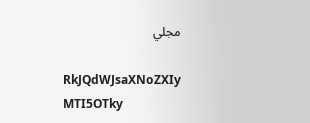مجلي

RkJQdWJsaXNoZXIy MTI5OTky